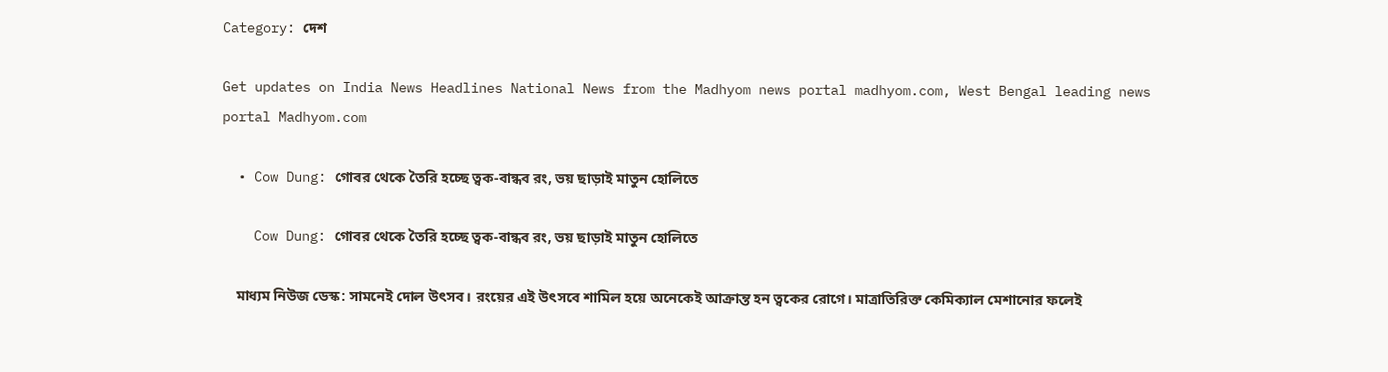Category: দেশ

Get updates on India News Headlines National News from the Madhyom news portal madhyom.com, West Bengal leading news portal Madhyom.com

  • Cow Dung: গোবর থেকে তৈরি হচ্ছে ত্বক-বান্ধব রং, ভয় ছাড়াই মাতুন হোলিতে

    Cow Dung: গোবর থেকে তৈরি হচ্ছে ত্বক-বান্ধব রং, ভয় ছাড়াই মাতুন হোলিতে

    মাধ্যম নিউজ ডেস্ক: সামনেই দোল উৎসব। রংয়ের এই উৎসবে শামিল হয়ে অনেকেই আক্রান্ত হন ত্বকের রোগে। মাত্রাতিরিক্ত কেমিক্যাল মেশানোর ফলেই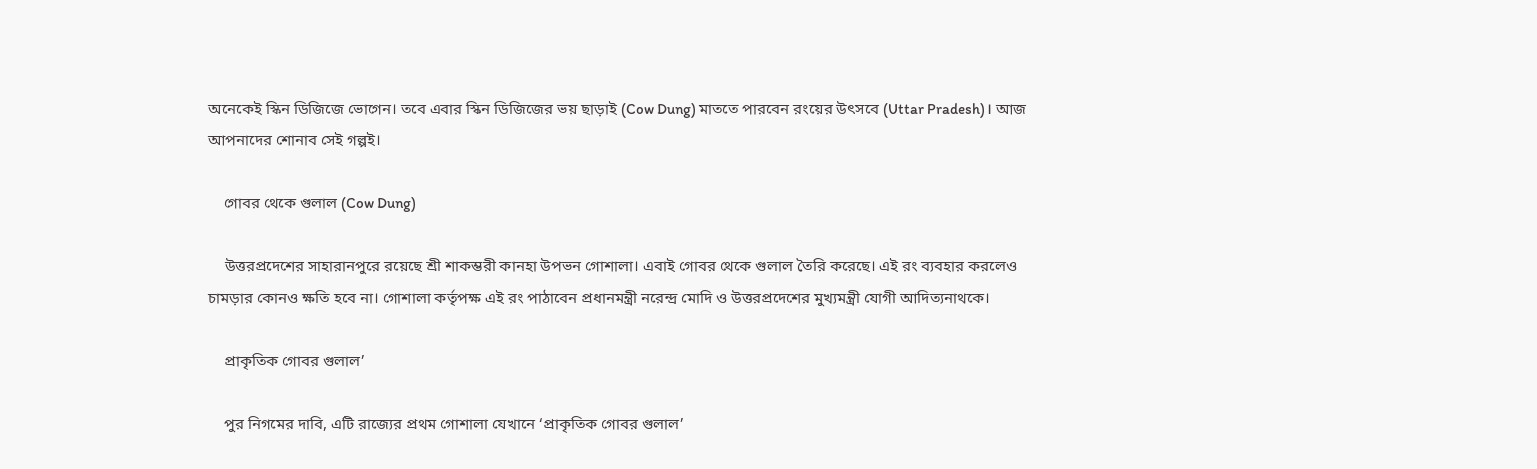অনেকেই স্কিন ডিজিজে ভোগেন। তবে এবার স্কিন ডিজিজের ভয় ছাড়াই (Cow Dung) মাততে পারবেন রংয়ের উৎসবে (Uttar Pradesh)। আজ আপনাদের শোনাব সেই গল্পই।

    গোবর থেকে গুলাল (Cow Dung)

    উত্তরপ্রদেশের সাহারানপুরে রয়েছে শ্রী শাকম্ভরী কানহা উপভন গোশালা। এবাই গোবর থেকে গুলাল তৈরি করেছে। এই রং ব্যবহার করলেও চামড়ার কোনও ক্ষতি হবে না। গোশালা কর্তৃপক্ষ এই রং পাঠাবেন প্রধানমন্ত্রী নরেন্দ্র মোদি ও উত্তরপ্রদেশের মুখ্যমন্ত্রী যোগী আদিত্যনাথকে।

    প্রাকৃতিক গোবর গুলাল’

    পুর নিগমের দাবি, এটি রাজ্যের প্রথম গোশালা যেখানে ‘প্রাকৃতিক গোবর গুলাল’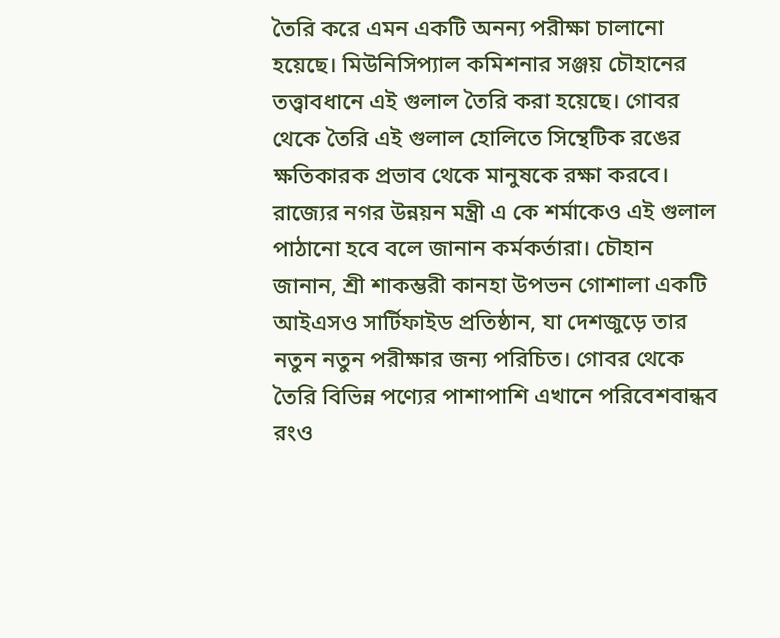তৈরি করে এমন একটি অনন্য পরীক্ষা চালানো হয়েছে। মিউনিসিপ্যাল কমিশনার সঞ্জয় চৌহানের তত্ত্বাবধানে এই গুলাল তৈরি করা হয়েছে। গোবর থেকে তৈরি এই গুলাল হোলিতে সিন্থেটিক রঙের ক্ষতিকারক প্রভাব থেকে মানুষকে রক্ষা করবে। রাজ্যের নগর উন্নয়ন মন্ত্রী এ কে শর্মাকেও এই গুলাল পাঠানো হবে বলে জানান কর্মকর্তারা। চৌহান জানান, শ্রী শাকম্ভরী কানহা উপভন গোশালা একটি আইএসও সার্টিফাইড প্রতিষ্ঠান, যা দেশজুড়ে তার নতুন নতুন পরীক্ষার জন্য পরিচিত। গোবর থেকে তৈরি বিভিন্ন পণ্যের পাশাপাশি এখানে পরিবেশবান্ধব রংও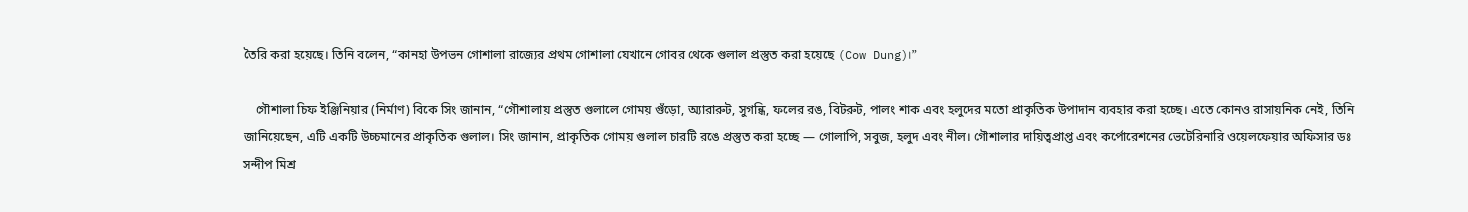তৈরি করা হয়েছে। তিনি বলেন, “কানহা উপভন গোশালা রাজ্যের প্রথম গোশালা যেখানে গোবর থেকে গুলাল প্রস্তুত করা হয়েছে (Cow Dung)।”

    গৌশালা চিফ ইঞ্জিনিয়ার (নির্মাণ) বিকে সিং জানান, “গৌশালায় প্রস্তুত গুলালে গোময় গুঁড়ো, অ্যারারুট, সুগন্ধি, ফলের রঙ, বিটরুট, পালং শাক এবং হলুদের মতো প্রাকৃতিক উপাদান ব্যবহার করা হচ্ছে। এতে কোনও রাসায়নিক নেই, তিনি জানিয়েছেন, এটি একটি উচ্চমানের প্রাকৃতিক গুলাল। সিং জানান, প্রাকৃতিক গোময় গুলাল চারটি রঙে প্রস্তুত করা হচ্ছে — গোলাপি, সবুজ, হলুদ এবং নীল। গৌশালার দায়িত্বপ্রাপ্ত এবং কর্পোরেশনের ভেটেরিনারি ওয়েলফেয়ার অফিসার ডঃ সন্দীপ মিশ্র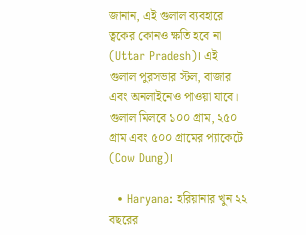জানান, এই গুলাল ব্যবহারে ত্বকের কোনও ক্ষতি হবে না (Uttar Pradesh)। এই গুলাল পুরসভার স্টল, বাজার এবং অনলাইনেও পাওয়া যাবে। গুলাল মিলবে ১০০ গ্রাম, ২৫০ গ্রাম এবং ৫০০ গ্রামের প্যাকেটে (Cow Dung)।

  • Haryana: হরিয়ানার খুন ২২ বছরের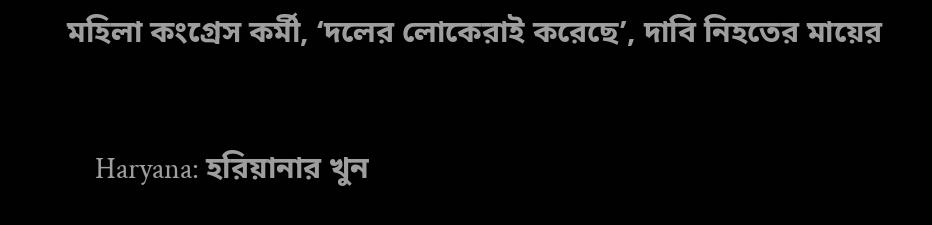মহিলা কংগ্রেস কর্মী, ‘দলের লোকেরাই করেছে’, দাবি নিহতের মায়ের

    Haryana: হরিয়ানার খুন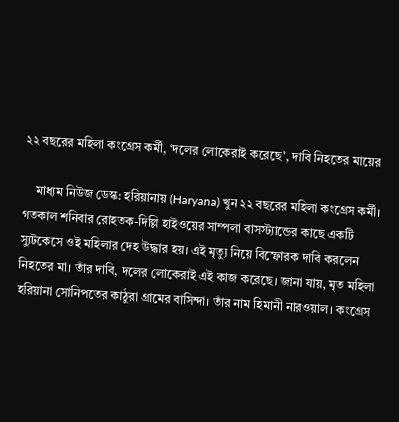২২ বছরের মহিলা কংগ্রেস কর্মী, ‘দলের লোকেরাই করেছে’, দাবি নিহতের মায়ের

    মাধ্যম নিউজ ডেস্ক: হরিয়ানায় (Haryana) খুন ২২ বছরের মহিলা কংগ্রেস কর্মী। গতকাল শনিবার রোহতক-দিল্লি হাইওয়ের সাম্পলা বাসস্ট্যান্ডের কাছে একটি স্যুটকেসে ওই মহিলার দেহ উদ্ধার হয়। এই মৃত্যু নিয়ে বিস্ফোরক দাবি করলেন নিহতের মা। তাঁর দাবি, দলের লোকেরাই এই কাজ করেছে। জানা যায়, মৃত মহিলা হরিয়ানা সোনিপতের কাঠুরা গ্রামের বাসিন্দা। তাঁর নাম হিমানী নারওয়াল। কংগ্রেস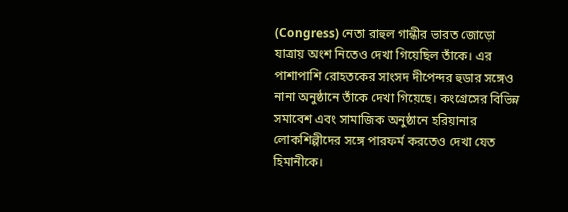(Congress) নেতা রাহুল গান্ধীর ভারত জোড়ো যাত্রায় অংশ নিতেও দেখা গিয়েছিল তাঁকে। এর পাশাপাশি রোহতকের সাংসদ দীপেন্দর হুডার সঙ্গেও নানা অনুষ্ঠানে তাঁকে দেখা গিয়েছে। কংগ্রেসের বিভিন্ন সমাবেশ এবং সামাজিক অনুষ্ঠানে হরিয়ানার লোকশিল্পীদের সঙ্গে পারফর্ম করতেও দেখা যেত হিমানীকে।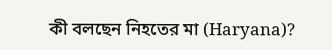কী বলছেন নিহতের মা (Haryana)?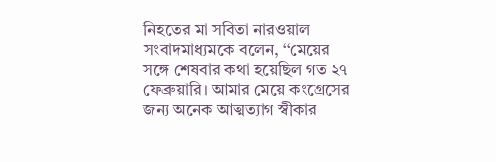নিহতের মা সবিতা নারওয়াল সংবাদমাধ্যমকে বলেন, ‘‘মেয়ের সঙ্গে শেষবার কথা হয়েছিল গত ২৭ ফেব্রুয়ারি। আমার মেয়ে কংগ্রেসের জন্য অনেক আত্মত্যাগ স্বীকার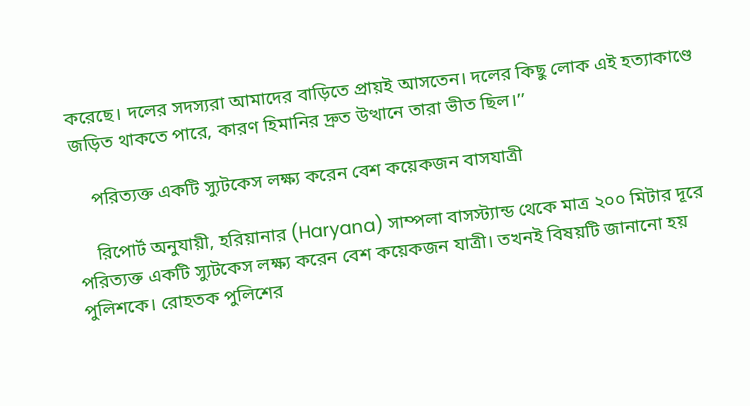করেছে। দলের সদস্যরা আমাদের বাড়িতে প্রায়ই আসতেন। দলের কিছু লোক এই হত্যাকাণ্ডে জড়িত থাকতে পারে, কারণ হিমানির দ্রুত উত্থানে তারা ভীত ছিল।’’

    পরিত্যক্ত একটি স্যুটকেস লক্ষ্য করেন বেশ কয়েকজন বাসযাত্রী

    রিপোর্ট অনুযায়ী, হরিয়ানার (Haryana) সাম্পলা বাসস্ট্যান্ড থেকে মাত্র ২০০ মিটার দূরে পরিত্যক্ত একটি স্যুটকেস লক্ষ্য করেন বেশ কয়েকজন যাত্রী। তখনই বিষয়টি জানানো হয় পুলিশকে। রোহতক পুলিশের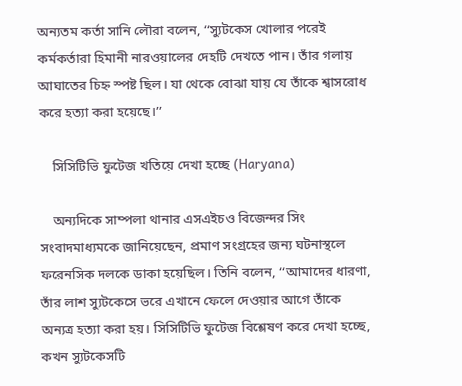অন্যতম কর্তা সানি লৌরা বলেন, ‘‘স্যুটকেস খোলার পরেই কর্মকর্তারা হিমানী নারওয়ালের দেহটি দেখতে পান। তাঁর গলায় আঘাতের চিহ্ন স্পষ্ট ছিল। যা থেকে বোঝা যায় যে তাঁকে শ্বাসরোধ করে হত্যা করা হয়েছে।’’

    সিসিটিভি ফুটেজ খতিয়ে দেখা হচ্ছে (Haryana)

    অন্যদিকে সাম্পলা থানার এসএইচও বিজেন্দর সিং সংবাদমাধ্যমকে জানিয়েছেন, প্রমাণ সংগ্রহের জন্য ঘটনাস্থলে ফরেনসিক দলকে ডাকা হয়েছিল। তিনি বলেন, ‘‘আমাদের ধারণা, তাঁর লাশ স্যুটকেসে ভরে এখানে ফেলে দেওয়ার আগে তাঁকে অন্যত্র হত্যা করা হয়। সিসিটিভি ফুটেজ বিশ্লেষণ করে দেখা হচ্ছে, কখন স্যুটকেসটি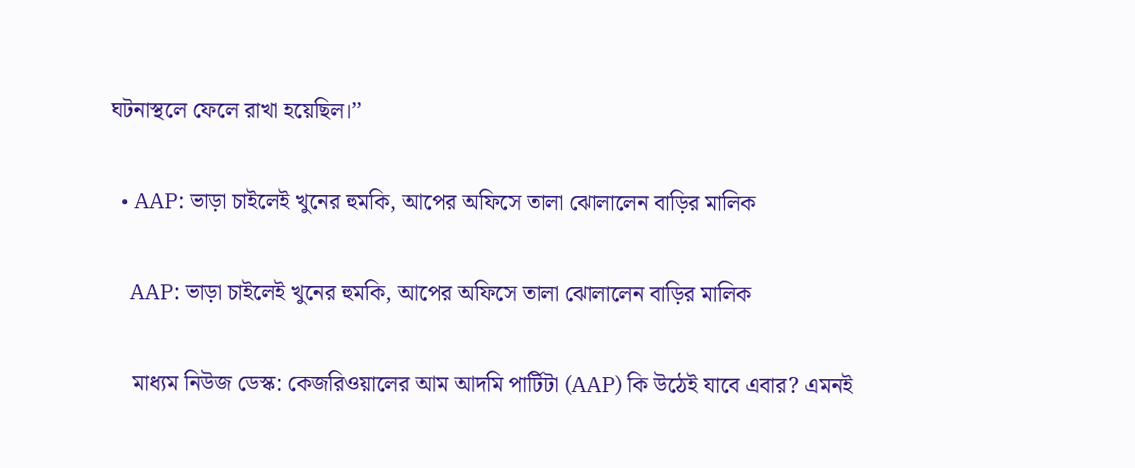ঘটনাস্থলে ফেলে রাখা হয়েছিল।’’

  • AAP: ভাড়া চাইলেই খুনের হুমকি, আপের অফিসে তালা ঝোলালেন বাড়ির মালিক

    AAP: ভাড়া চাইলেই খুনের হুমকি, আপের অফিসে তালা ঝোলালেন বাড়ির মালিক

    মাধ্যম নিউজ ডেস্ক: কেজরিওয়ালের আম আদমি পার্টিটা (AAP) কি উঠেই যাবে এবার? এমনই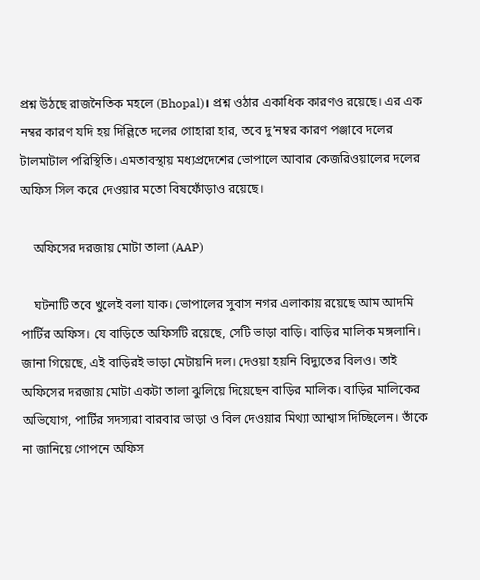প্রশ্ন উঠছে রাজনৈতিক মহলে (Bhopal)। প্রশ্ন ওঠার একাধিক কারণও রয়েছে। এর এক নম্বর কারণ যদি হয় দিল্লিতে দলের গোহারা হার, তবে দু’নম্বর কারণ পঞ্জাবে দলের টালমাটাল পরিস্থিতি। এমতাবস্থায় মধ্যপ্রদেশের ভোপালে আবার কেজরিওয়ালের দলের অফিস সিল করে দেওয়ার মতো বিষফোঁড়াও রয়েছে।

    অফিসের দরজায় মোটা তালা (AAP)

    ঘটনাটি তবে খুলেই বলা যাক। ভোপালের সুবাস নগর এলাকায় রয়েছে আম আদমি পার্টির অফিস। যে বাড়িতে অফিসটি রয়েছে, সেটি ভাড়া বাড়ি। বাড়ির মালিক মঙ্গলানি। জানা গিয়েছে, এই বাড়িরই ভাড়া মেটায়নি দল। দেওয়া হয়নি বিদ্যুতের বিলও। তাই অফিসের দরজায় মোটা একটা তালা ঝুলিয়ে দিয়েছেন বাড়ির মালিক। বাড়ির মালিকের অভিযোগ, পার্টির সদস্যরা বারবার ভাড়া ও বিল দেওয়ার মিথ্যা আশ্বাস দিচ্ছিলেন। তাঁকে না জানিয়ে গোপনে অফিস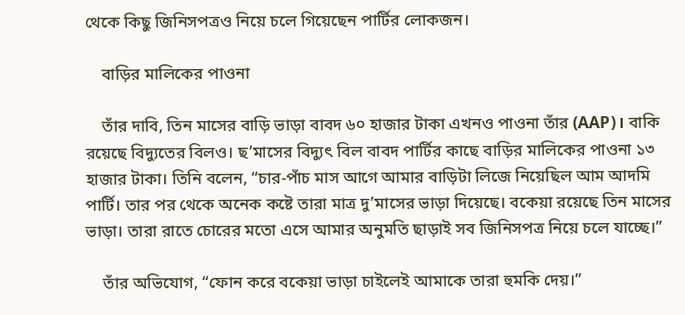থেকে কিছু জিনিসপত্রও নিয়ে চলে গিয়েছেন পার্টির লোকজন।

    বাড়ির মালিকের পাওনা

    তাঁর দাবি, তিন মাসের বাড়ি ভাড়া বাবদ ৬০ হাজার টাকা এখনও পাওনা তাঁর (AAP)। বাকি রয়েছে বিদ্যুতের বিলও। ছ’মাসের বিদ্যুৎ বিল বাবদ পার্টির কাছে বাড়ির মালিকের পাওনা ১৩ হাজার টাকা। তিনি বলেন, “চার-পাঁচ মাস আগে আমার বাড়িটা লিজে নিয়েছিল আম আদমি পার্টি। তার পর থেকে অনেক কষ্টে তারা মাত্র দু’মাসের ভাড়া দিয়েছে। বকেয়া রয়েছে তিন মাসের ভাড়া। তারা রাতে চোরের মতো এসে আমার অনুমতি ছাড়াই সব জিনিসপত্র নিয়ে চলে যাচ্ছে।”

    তাঁর অভিযোগ, “ফোন করে বকেয়া ভাড়া চাইলেই আমাকে তারা হুমকি দেয়।”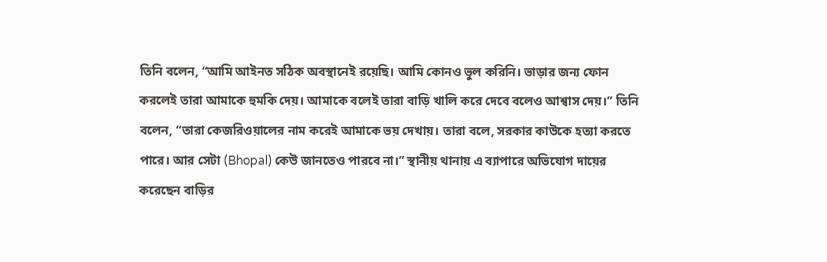তিনি বলেন, “আমি আইনত সঠিক অবস্থানেই রয়েছি। আমি কোনও ভুল করিনি। ভাড়ার জন্য ফোন করলেই তারা আমাকে হুমকি দেয়। আমাকে বলেই তারা বাড়ি খালি করে দেবে বলেও আশ্বাস দেয়।” তিনি বলেন, “তারা কেজরিওয়ালের নাম করেই আমাকে ভয় দেখায়। তারা বলে, সরকার কাউকে হত্যা করতে পারে। আর সেটা (Bhopal) কেউ জানতেও পারবে না।” স্থানীয় থানায় এ ব্যাপারে অভিযোগ দায়ের করেছেন বাড়ির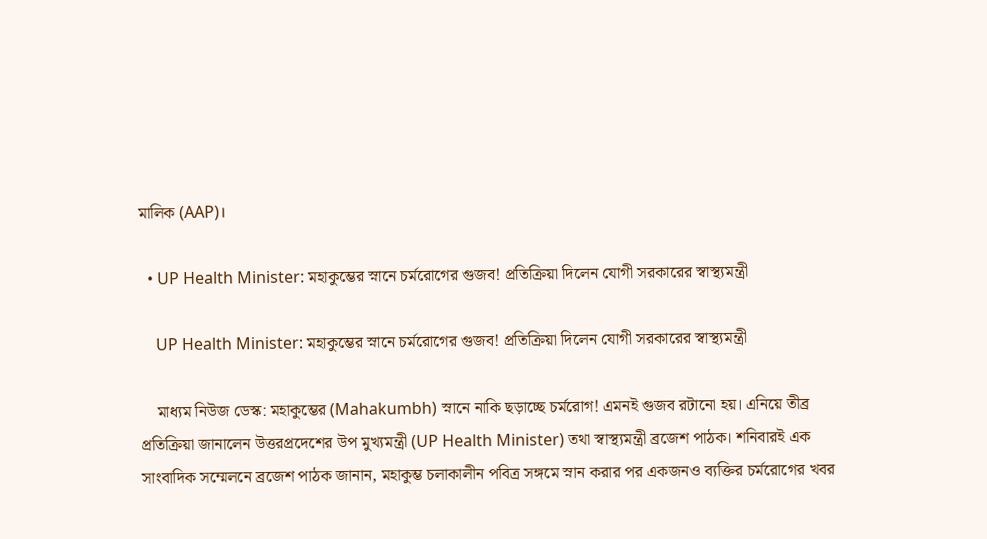মালিক (AAP)।

  • UP Health Minister: মহাকুম্ভের স্নানে চর্মরোগের গুজব! প্রতিক্রিয়া দিলেন যোগী সরকারের স্বাস্থ্যমন্ত্রী

    UP Health Minister: মহাকুম্ভের স্নানে চর্মরোগের গুজব! প্রতিক্রিয়া দিলেন যোগী সরকারের স্বাস্থ্যমন্ত্রী

    মাধ্যম নিউজ ডেস্ক: মহাকুম্ভের (Mahakumbh) স্নানে নাকি ছড়াচ্ছে চর্মরোগ! এমনই গুজব রটানো হয়। এনিয়ে তীব্র প্রতিক্রিয়া জানালেন উত্তরপ্রদেশের উপ মুখ্যমন্ত্রী (UP Health Minister) তথা স্বাস্থ্যমন্ত্রী ব্রজেশ পাঠক। শনিবারই এক সাংবাদিক সম্মেলনে ব্রজেশ পাঠক জানান, মহাকুম্ভ চলাকালীন পবিত্র সঙ্গমে স্নান করার পর একজনও ব্যক্তির চর্মরোগের খবর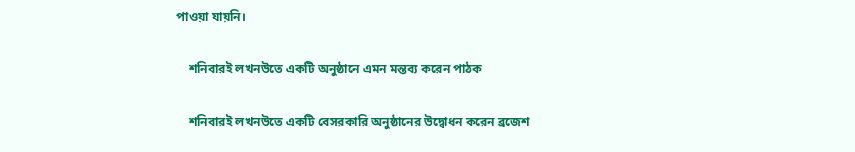পাওয়া যায়নি।

    শনিবারই লখনউতে একটি অনুষ্ঠানে এমন মন্তব্য করেন পাঠক

    শনিবারই লখনউতে একটি বেসরকারি অনুষ্ঠানের উদ্বোধন করেন ব্রজেশ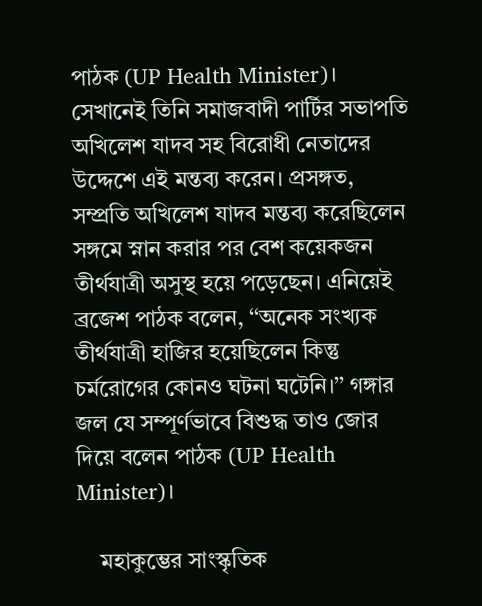পাঠক (UP Health Minister)। সেখানেই তিনি সমাজবাদী পার্টির সভাপতি অখিলেশ যাদব সহ বিরোধী নেতাদের উদ্দেশে এই মন্তব্য করেন। প্রসঙ্গত, সম্প্রতি অখিলেশ যাদব মন্তব্য করেছিলেন সঙ্গমে স্নান করার পর বেশ কয়েকজন তীর্থযাত্রী অসুস্থ হয়ে পড়েছেন। এনিয়েই ব্রজেশ পাঠক বলেন, ‘‘অনেক সংখ্যক তীর্থযাত্রী হাজির হয়েছিলেন কিন্তু চর্মরোগের কোনও ঘটনা ঘটেনি।’’ গঙ্গার জল যে সম্পূর্ণভাবে বিশুদ্ধ তাও জোর দিয়ে বলেন পাঠক (UP Health Minister)।

    মহাকুম্ভের সাংস্কৃতিক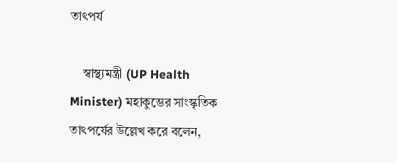তাৎপর্য

    স্বাস্থ্যমন্ত্রী (UP Health Minister) মহাকুম্ভের সাংস্কৃতিক তাৎপর্যের উল্লেখ করে বলেন,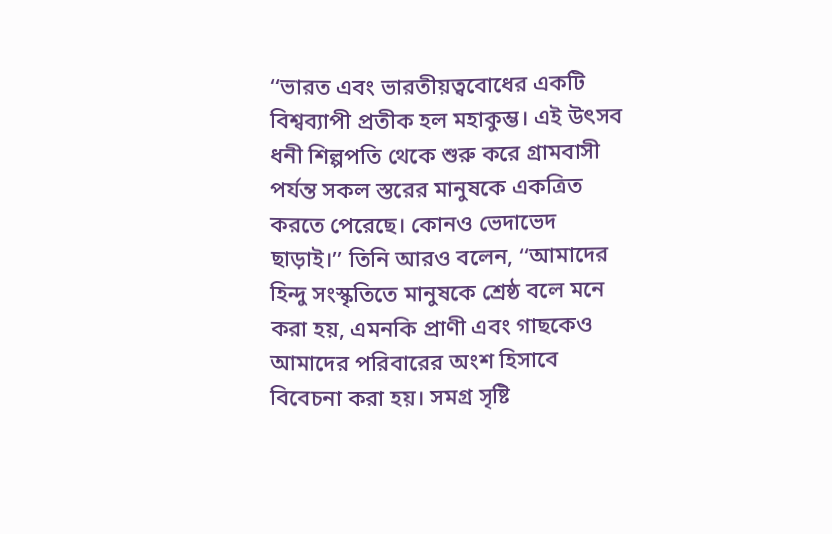‘‘ভারত এবং ভারতীয়ত্ববোধের একটি বিশ্বব্যাপী প্রতীক হল মহাকুম্ভ। এই উৎসব ধনী শিল্পপতি থেকে শুরু করে গ্রামবাসী পর্যন্ত সকল স্তরের মানুষকে একত্রিত করতে পেরেছে। কোনও ভেদাভেদ ছাড়াই।’’ তিনি আরও বলেন, ‘‘আমাদের হিন্দু সংস্কৃতিতে মানুষকে শ্রেষ্ঠ বলে মনে করা হয়, এমনকি প্রাণী এবং গাছকেও আমাদের পরিবারের অংশ হিসাবে বিবেচনা করা হয়। সমগ্র সৃষ্টি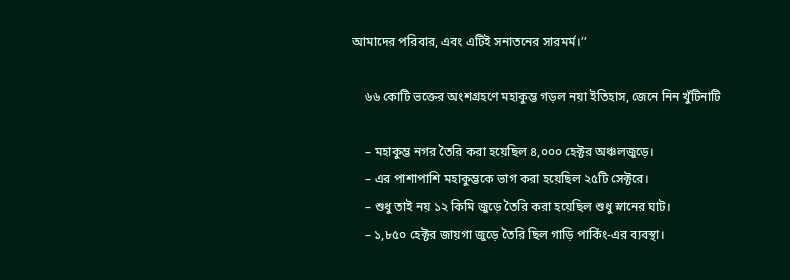আমাদের পরিবার, এবং এটিই সনাতনের সারমর্ম।’’

    ৬৬ কোটি ভক্তের অংশগ্রহণে মহাকুম্ভ গড়ল নয়া ইতিহাস, জেনে নিন খুঁটিনাটি

    – মহাকুম্ভ নগর তৈরি করা হয়েছিল ৪,০০০ হেক্টর অঞ্চলজুড়ে।
    – এর পাশাপাশি মহাকুম্ভকে ভাগ করা হয়েছিল ২৫টি সেক্টরে।
    – শুধু তাই নয় ১২ কিমি জুড়ে তৈরি করা হয়েছিল শুধু স্নানের ঘাট।
    – ১,৮৫০ হেক্টর জায়গা জুড়ে তৈরি ছিল গাড়ি পার্কিং-এর ব্যবস্থা।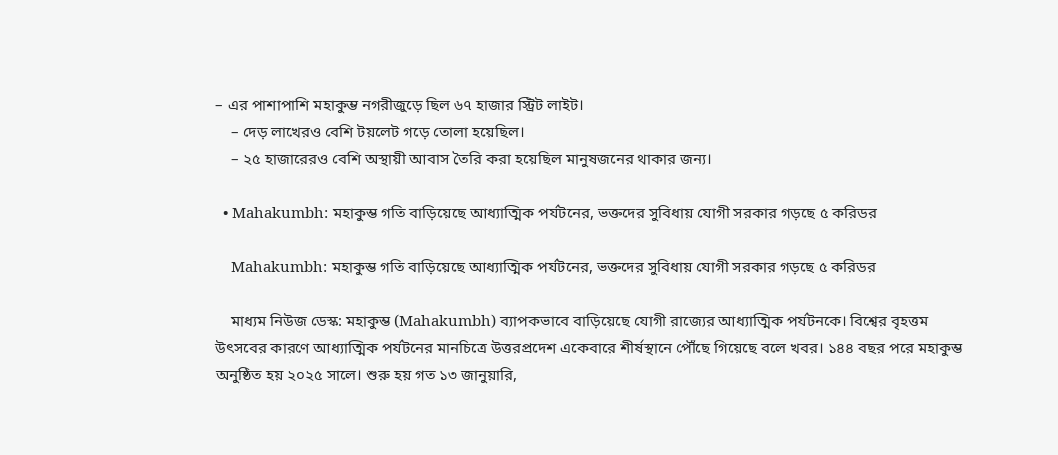– এর পাশাপাশি মহাকুম্ভ নগরীজুড়ে ছিল ৬৭ হাজার স্ট্রিট লাইট।
    – দেড় লাখেরও বেশি টয়লেট গড়ে তোলা হয়েছিল।
    – ২৫ হাজারেরও বেশি অস্থায়ী আবাস তৈরি করা হয়েছিল মানুষজনের থাকার জন্য।

  • Mahakumbh: মহাকুম্ভ গতি বাড়িয়েছে আধ্যাত্মিক পর্যটনের, ভক্তদের সুবিধায় যোগী সরকার গড়ছে ৫ করিডর

    Mahakumbh: মহাকুম্ভ গতি বাড়িয়েছে আধ্যাত্মিক পর্যটনের, ভক্তদের সুবিধায় যোগী সরকার গড়ছে ৫ করিডর

    মাধ্যম নিউজ ডেস্ক: মহাকুম্ভ (Mahakumbh) ব্যাপকভাবে বাড়িয়েছে যোগী রাজ্যের আধ্যাত্মিক পর্যটনকে। বিশ্বের বৃহত্তম উৎসবের কারণে আধ্যাত্মিক পর্যটনের মানচিত্রে উত্তরপ্রদেশ একেবারে শীর্ষস্থানে পৌঁছে গিয়েছে বলে খবর। ১৪৪ বছর পরে মহাকুম্ভ অনুষ্ঠিত হয় ২০২৫ সালে। শুরু হয় গত ১৩ জানুয়ারি,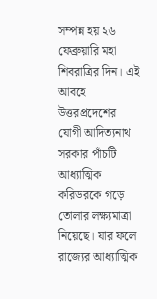সম্পন্ন হয় ২৬ ফেব্রুয়ারি মহা শিবরাত্রির দিন। এই আবহে উত্তরপ্রদেশের যোগী আদিত্যনাথ সরকার পাঁচটি আধ্যাত্মিক করিডরকে গড়ে তোলার লক্ষ্যমাত্রা নিয়েছে। যার ফলে রাজ্যের আধ্যাত্মিক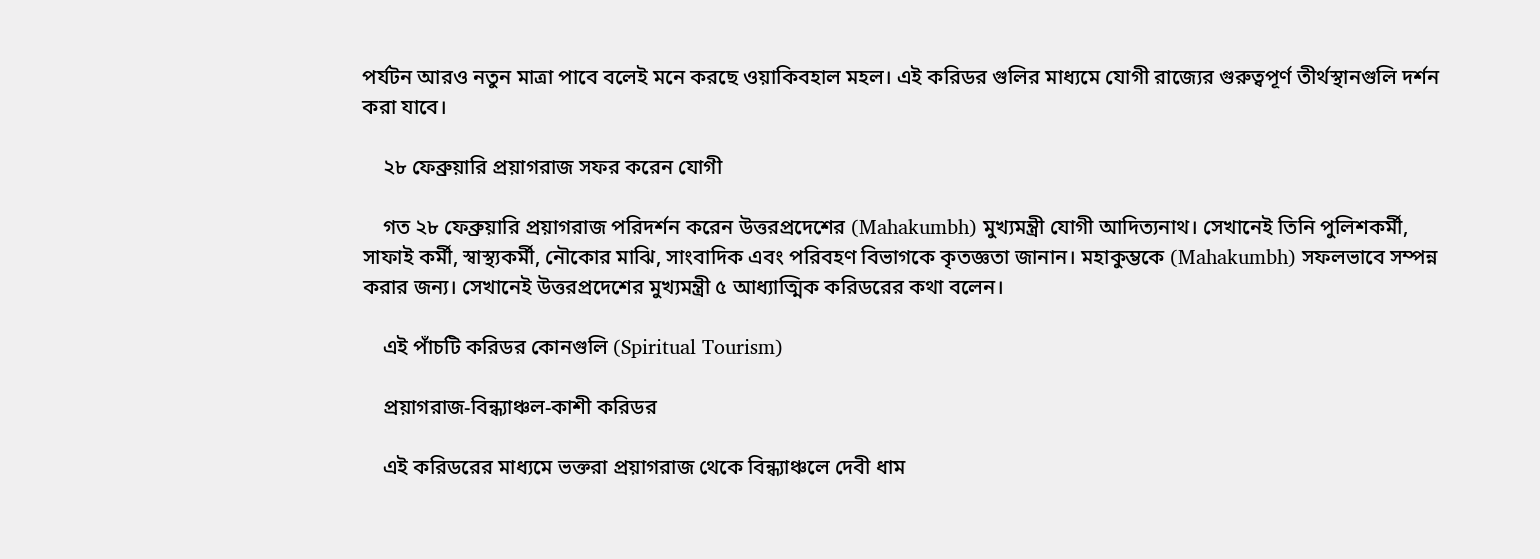পর্যটন আরও নতুন মাত্রা পাবে বলেই মনে করছে ওয়াকিবহাল মহল। এই করিডর গুলির মাধ্যমে যোগী রাজ্যের গুরুত্বপূর্ণ তীর্থস্থানগুলি দর্শন করা যাবে।

    ২৮ ফেব্রুয়ারি প্রয়াগরাজ সফর করেন যোগী

    গত ২৮ ফেব্রুয়ারি প্রয়াগরাজ পরিদর্শন করেন উত্তরপ্রদেশের (Mahakumbh) মুখ্যমন্ত্রী যোগী আদিত্যনাথ। সেখানেই তিনি পুলিশকর্মী, সাফাই কর্মী, স্বাস্থ্যকর্মী, নৌকোর মাঝি, সাংবাদিক এবং পরিবহণ বিভাগকে কৃতজ্ঞতা জানান। মহাকুম্ভকে (Mahakumbh) সফলভাবে সম্পন্ন করার জন্য। সেখানেই উত্তরপ্রদেশের মুখ্যমন্ত্রী ৫ আধ্যাত্মিক করিডরের কথা বলেন।

    এই পাঁচটি করিডর কোনগুলি (Spiritual Tourism)

    প্রয়াগরাজ-বিন্ধ্যাঞ্চল-কাশী করিডর

    এই করিডরের মাধ্যমে ভক্তরা প্রয়াগরাজ থেকে বিন্ধ্যাঞ্চলে দেবী ধাম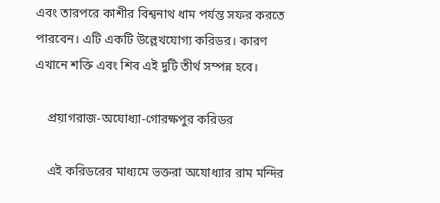এবং তারপরে কাশীর বিশ্বনাথ ধাম পর্যন্ত সফর করতে পারবেন। এটি একটি উল্লেখযোগ্য করিডর। কারণ এখানে শক্তি এবং শিব এই দুটি তীর্থ সম্পন্ন হবে।

    প্রয়াগরাজ-অযোধ্যা-গোরক্ষপুর করিডর

    এই করিডরের মাধ্যমে ভক্তরা অযোধ্যার রাম মন্দির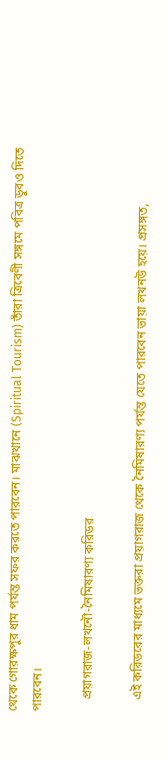থেকে গোরক্ষপুর ধাম পর্যন্ত সফর করতে পারবেন। মাঝখানে (Spiritual Tourism) তাঁরা ত্রিবেণী সঙ্গমে পবিত্র ডুবও দিতে পারবেন।

    প্রয়াগরাজ-লখনৌ-নৈমিষারণ্য করিডর

    এই করিডরের মাধ্যমে ভক্তরা প্রয়াগরাজ থেকে নৈমিষারণ্য পর্যন্ত যেতে পারবেন ভায়া লখনউ হয়ে। প্রসঙ্গত,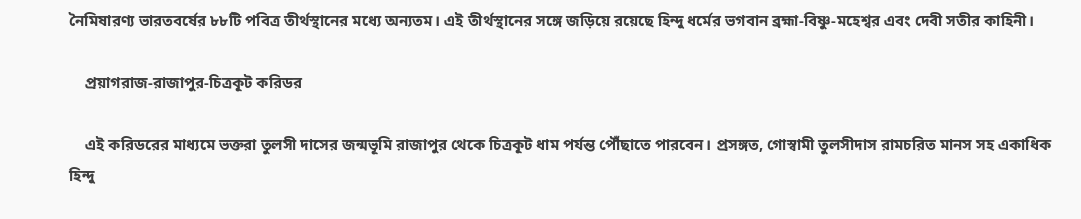নৈমিষারণ্য ভারতবর্ষের ৮৮টি পবিত্র তীর্থস্থানের মধ্যে অন্যতম। এই তীর্থস্থানের সঙ্গে জড়িয়ে রয়েছে হিন্দু ধর্মের ভগবান ব্রহ্মা-বিষ্ণু-মহেশ্বর এবং দেবী সতীর কাহিনী।

    প্রয়াগরাজ-রাজাপুর-চিত্রকূট করিডর

    এই করিডরের মাধ্যমে ভক্তরা তুলসী দাসের জন্মভূমি রাজাপুর থেকে চিত্রকূট ধাম পর্যন্ত পৌঁছাতে পারবেন। প্রসঙ্গত, গোস্বামী তুলসীদাস রামচরিত মানস সহ একাধিক হিন্দু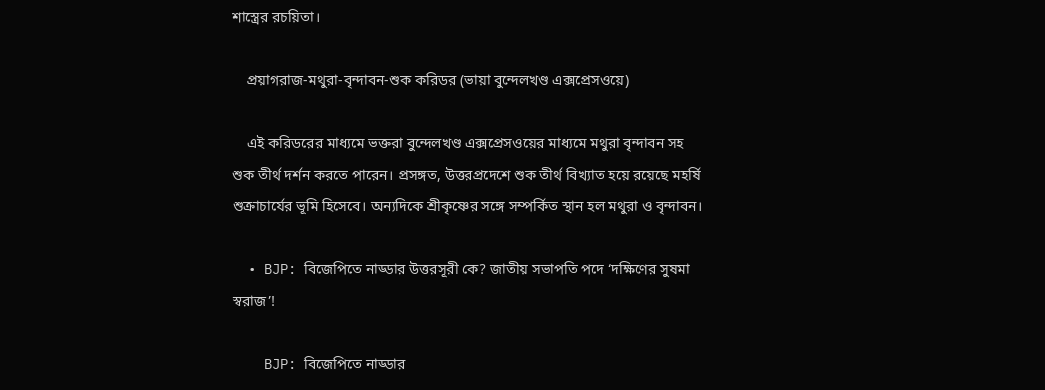শাস্ত্রের রচয়িতা।

    প্রয়াগরাজ-মথুরা-বৃন্দাবন-শুক করিডর (ভায়া বুন্দেলখণ্ড এক্সপ্রেসওয়ে)

    এই করিডরের মাধ্যমে ভক্তরা বুন্দেলখণ্ড এক্সপ্রেসওয়ের মাধ্যমে মথুরা বৃন্দাবন সহ শুক তীর্থ দর্শন করতে পারেন। প্রসঙ্গত, উত্তরপ্রদেশে শুক তীর্থ বিখ্যাত হয়ে রয়েছে মহর্ষি শুক্রাচার্যের ভূমি হিসেবে। অন্যদিকে শ্রীকৃষ্ণের সঙ্গে সম্পর্কিত স্থান হল মথুরা ও বৃন্দাবন।

  • BJP: বিজেপিতে নাড্ডার উত্তরসূরী কে? জাতীয় সভাপতি পদে ‘দক্ষিণের সুষমা স্বরাজ’!

    BJP: বিজেপিতে নাড্ডার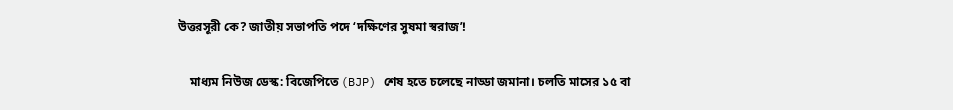উত্তরসূরী কে? জাতীয় সভাপতি পদে ‘দক্ষিণের সুষমা স্বরাজ’!

    মাধ্যম নিউজ ডেস্ক: বিজেপিতে (BJP) শেষ হতে চলেছে নাড্ডা জমানা। চলতি মাসের ১৫ বা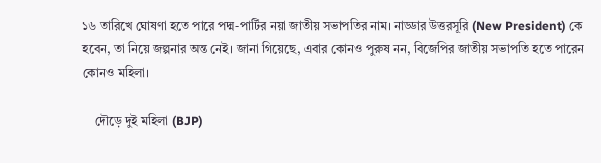১৬ তারিখে ঘোষণা হতে পারে পদ্ম-পার্টির নয়া জাতীয় সভাপতির নাম। নাড্ডার উত্তরসূরি (New President) কে হবেন, তা নিয়ে জল্পনার অন্ত নেই। জানা গিয়েছে, এবার কোনও পুরুষ নন, বিজেপির জাতীয় সভাপতি হতে পারেন কোনও মহিলা।

    দৌড়ে দুই মহিলা (BJP)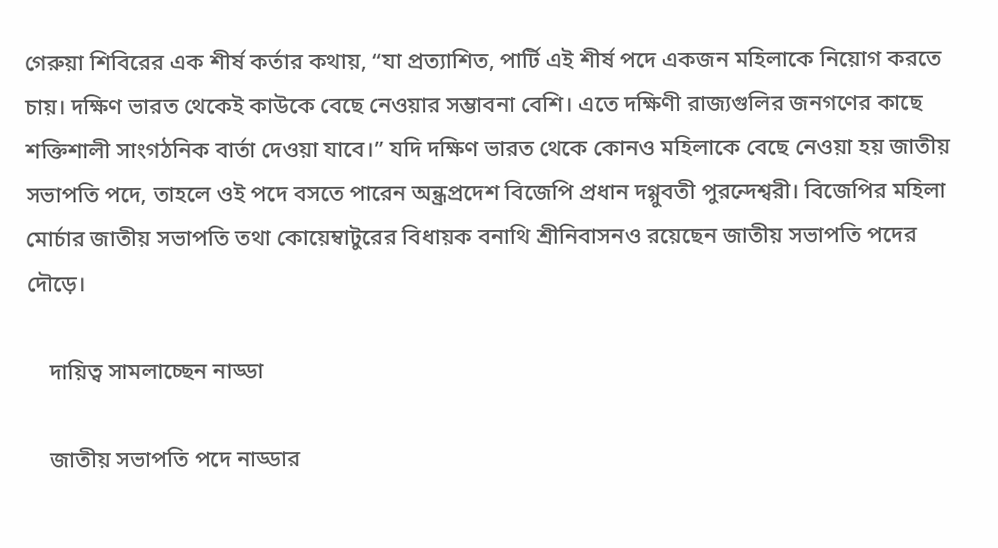গেরুয়া শিবিরের এক শীর্ষ কর্তার কথায়, “যা প্রত্যাশিত, পার্টি এই শীর্ষ পদে একজন মহিলাকে নিয়োগ করতে চায়। দক্ষিণ ভারত থেকেই কাউকে বেছে নেওয়ার সম্ভাবনা বেশি। এতে দক্ষিণী রাজ্যগুলির জনগণের কাছে শক্তিশালী সাংগঠনিক বার্তা দেওয়া যাবে।” যদি দক্ষিণ ভারত থেকে কোনও মহিলাকে বেছে নেওয়া হয় জাতীয় সভাপতি পদে, তাহলে ওই পদে বসতে পারেন অন্ধ্রপ্রদেশ বিজেপি প্রধান দগ্গুবতী পুরন্দেশ্বরী। বিজেপির মহিলা মোর্চার জাতীয় সভাপতি তথা কোয়েম্বাটুরের বিধায়ক বনাথি শ্রীনিবাসনও রয়েছেন জাতীয় সভাপতি পদের দৌড়ে।

    দায়িত্ব সামলাচ্ছেন নাড্ডা

    জাতীয় সভাপতি পদে নাড্ডার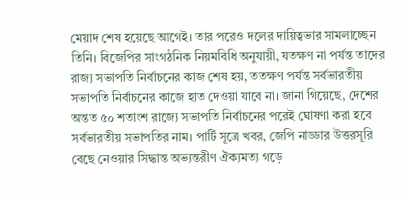মেয়াদ শেষ হয়েছে আগেই। তার পরেও দলের দায়িত্বভার সামলাচ্ছেন তিনি। বিজেপির সাংগঠনিক নিয়মবিধি অনুযায়ী, যতক্ষণ না পর্যন্ত তাদের রাজ্য সভাপতি নির্বাচনের কাজ শেষ হয়, ততক্ষণ পর্যন্ত সর্বভারতীয় সভাপতি নির্বাচনের কাজে হাত দেওয়া যাবে না। জানা গিয়েছে, দেশের অন্তত ৫০ শতাংশ রাজ্যে সভাপতি নির্বাচনের পরেই ঘোষণা করা হবে সর্বভারতীয় সভাপতির নাম। পার্টি সূত্রে খবর, জেপি নাড্ডার উত্তরসূরি বেছে নেওয়ার সিদ্ধান্ত অভ্যন্তরীণ ঐক্যমত্য গড়ে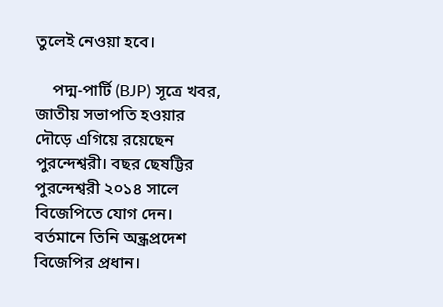তুলেই নেওয়া হবে।

    পদ্ম-পার্টি (BJP) সূত্রে খবর, জাতীয় সভাপতি হওয়ার দৌড়ে এগিয়ে রয়েছেন পুরন্দেশ্বরী। বছর ছেষট্টির পুরন্দেশ্বরী ২০১৪ সালে বিজেপিতে যোগ দেন। বর্তমানে তিনি অন্ধ্রপ্রদেশ বিজেপির প্রধান।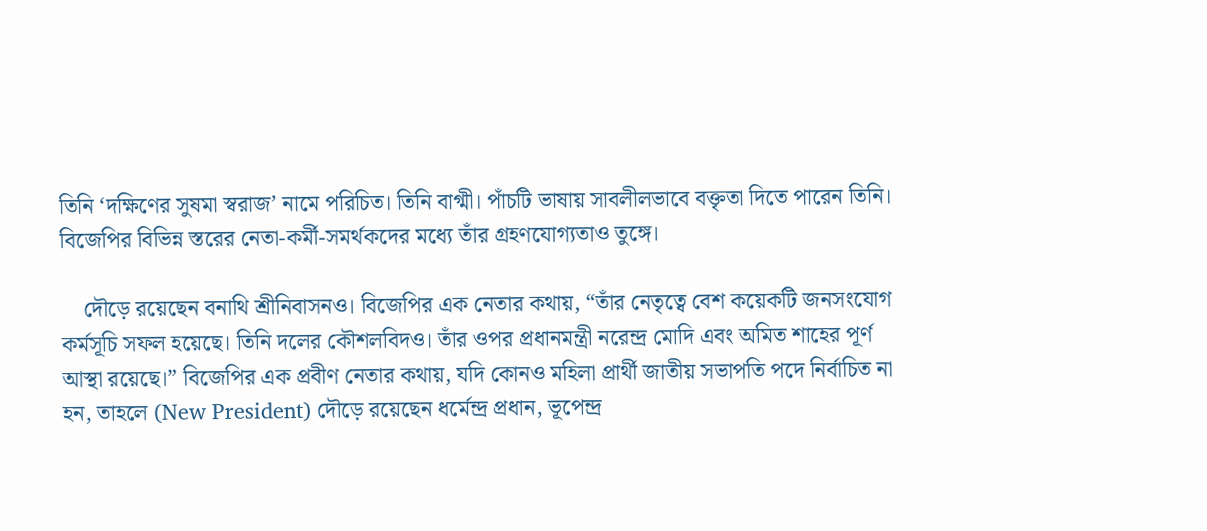তিনি ‘দক্ষিণের সুষমা স্বরাজ’ নামে পরিচিত। তিনি বাগ্মী। পাঁচটি ভাষায় সাবলীলভাবে বক্তৃতা দিতে পারেন তিনি। বিজেপির বিভিন্ন স্তরের নেতা-কর্মী-সমর্থকদের মধ্যে তাঁর গ্রহণযোগ্যতাও তুঙ্গে।

    দৌড়ে রয়েছেন বনাথি শ্রীনিবাসনও। বিজেপির এক নেতার কথায়, “তাঁর নেতৃত্বে বেশ কয়েকটি জনসংযোগ কর্মসূচি সফল হয়েছে। তিনি দলের কৌশলবিদও। তাঁর ওপর প্রধানমন্ত্রী নরেন্দ্র মোদি এবং অমিত শাহের পূর্ণ আস্থা রয়েছে।” বিজেপির এক প্রবীণ নেতার কথায়, যদি কোনও মহিলা প্রার্থী জাতীয় সভাপতি পদে নির্বাচিত না হন, তাহলে (New President) দৌড়ে রয়েছেন ধর্মেন্দ্র প্রধান, ভূপেন্দ্র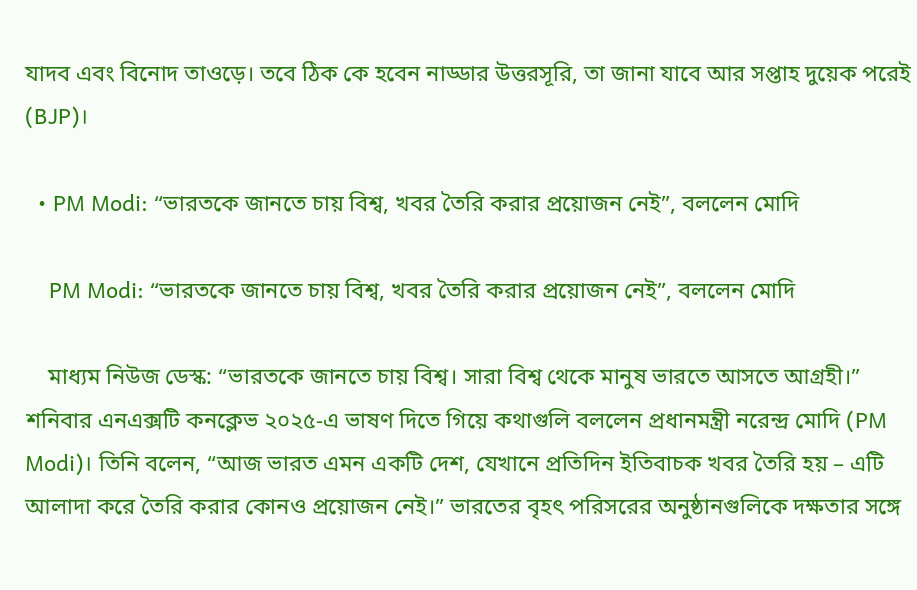যাদব এবং বিনোদ তাওড়ে। তবে ঠিক কে হবেন নাড্ডার উত্তরসূরি, তা জানা যাবে আর সপ্তাহ দুয়েক পরেই (BJP)।

  • PM Modi: “ভারতকে জানতে চায় বিশ্ব, খবর তৈরি করার প্রয়োজন নেই”, বললেন মোদি

    PM Modi: “ভারতকে জানতে চায় বিশ্ব, খবর তৈরি করার প্রয়োজন নেই”, বললেন মোদি

    মাধ্যম নিউজ ডেস্ক: “ভারতকে জানতে চায় বিশ্ব। সারা বিশ্ব থেকে মানুষ ভারতে আসতে আগ্রহী।” শনিবার এনএক্সটি কনক্লেভ ২০২৫-এ ভাষণ দিতে গিয়ে কথাগুলি বললেন প্রধানমন্ত্রী নরেন্দ্র মোদি (PM Modi)। তিনি বলেন, “আজ ভারত এমন একটি দেশ, যেখানে প্রতিদিন ইতিবাচক খবর তৈরি হয় – এটি আলাদা করে তৈরি করার কোনও প্রয়োজন নেই।” ভারতের বৃহৎ পরিসরের অনুষ্ঠানগুলিকে দক্ষতার সঙ্গে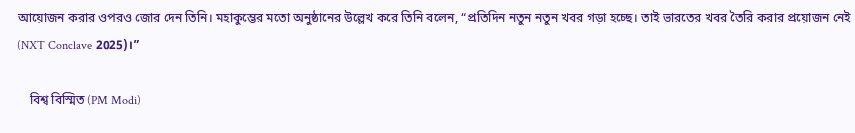আয়োজন করার ওপরও জোর দেন তিনি। মহাকুম্ভের মতো অনুষ্ঠানের উল্লেখ করে তিনি বলেন, “প্রতিদিন নতুন নতুন খবর গড়া হচ্ছে। তাই ভারতের খবর তৈরি করার প্রয়োজন নেই (NXT Conclave 2025)।”

    বিশ্ব বিস্মিত (PM Modi)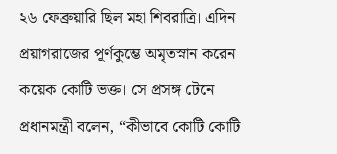২৬ ফেব্রুয়ারি ছিল মহা শিবরাত্রি। এদিন প্রয়াগরাজের পূর্ণকুম্ভে অমৃতস্নান করেন কয়েক কোটি ভক্ত। সে প্রসঙ্গ টেনে প্রধানমন্ত্রী বলেন, “কীভাবে কোটি কোটি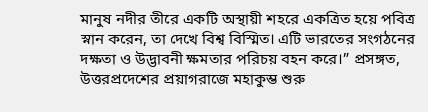মানুষ নদীর তীরে একটি অস্থায়ী শহরে একত্রিত হয়ে পবিত্র স্নান করেন, তা দেখে বিশ্ব বিস্মিত। এটি ভারতের সংগঠনের দক্ষতা ও উদ্ভাবনী ক্ষমতার পরিচয় বহন করে।” প্রসঙ্গত, উত্তরপ্রদেশের প্রয়াগরাজে মহাকুম্ভ শুরু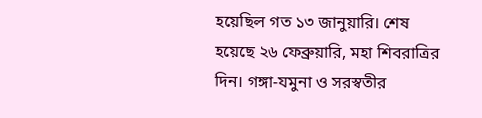হয়েছিল গত ১৩ জানুয়ারি। শেষ হয়েছে ২৬ ফেব্রুয়ারি, মহা শিবরাত্রির দিন। গঙ্গা-যমুনা ও সরস্বতীর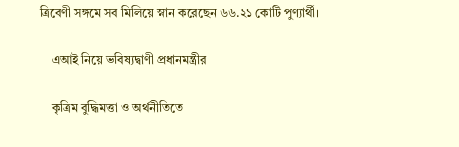ত্রিবেণী সঙ্গমে সব মিলিয়ে স্নান করেছেন ৬৬.২১ কোটি পুণ্যার্থী।

    এআই নিয়ে ভবিষ্যদ্বাণী প্রধানমন্ত্রীর

    কৃত্রিম বুদ্ধিমত্তা ও অর্থনীতিতে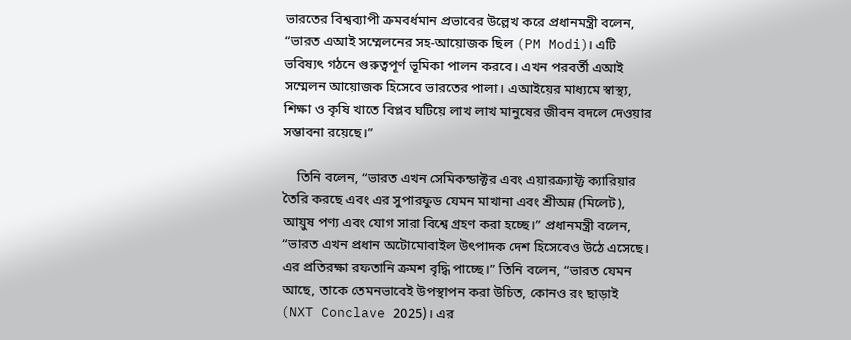ভারতের বিশ্বব্যাপী ক্রমবর্ধমান প্রভাবের উল্লেখ করে প্রধানমন্ত্রী বলেন, “ভারত এআই সম্মেলনের সহ-আয়োজক ছিল (PM Modi)। এটি ভবিষ্যৎ গঠনে গুরুত্বপূর্ণ ভূমিকা পালন করবে। এখন পরবর্তী এআই সম্মেলন আয়োজক হিসেবে ভারতের পালা। এআইয়ের মাধ্যমে স্বাস্থ্য, শিক্ষা ও কৃষি খাতে বিপ্লব ঘটিয়ে লাখ লাখ মানুষের জীবন বদলে দেওয়ার সম্ভাবনা রয়েছে।”

    তিনি বলেন, “ভারত এখন সেমিকন্ডাক্টর এবং এয়ারক্র্যাফ্ট ক্যারিয়ার তৈরি করছে এবং এর সুপারফুড যেমন মাখানা এবং শ্রীঅন্ন (মিলেট), আয়ুষ পণ্য এবং যোগ সারা বিশ্বে গ্রহণ করা হচ্ছে।” প্রধানমন্ত্রী বলেন, “ভারত এখন প্রধান অটোমোবাইল উৎপাদক দেশ হিসেবেও উঠে এসেছে। এর প্রতিরক্ষা রফতানি ক্রমশ বৃদ্ধি পাচ্ছে।” তিনি বলেন, “ভারত যেমন আছে, তাকে তেমনভাবেই উপস্থাপন করা উচিত, কোনও রং ছাড়াই (NXT Conclave 2025)। এর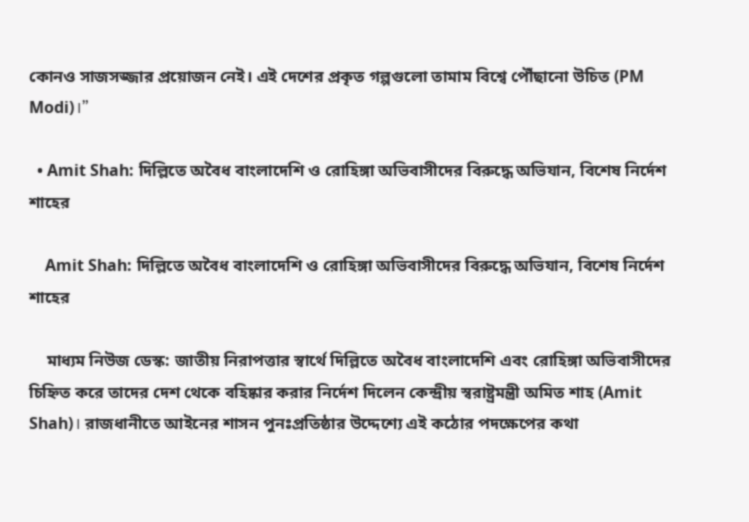কোনও সাজসজ্জার প্রয়োজন নেই। এই দেশের প্রকৃত গল্পগুলো তামাম বিশ্বে পৌঁছানো উচিত (PM Modi)।”

  • Amit Shah: দিল্লিতে অবৈধ বাংলাদেশি ও রোহিঙ্গা অভিবাসীদের বিরুদ্ধে অভিযান, বিশেষ নির্দেশ শাহের

    Amit Shah: দিল্লিতে অবৈধ বাংলাদেশি ও রোহিঙ্গা অভিবাসীদের বিরুদ্ধে অভিযান, বিশেষ নির্দেশ শাহের

    মাধ্যম নিউজ ডেস্ক: জাতীয় নিরাপত্তার স্বার্থে দিল্লিতে অবৈধ বাংলাদেশি এবং রোহিঙ্গা অভিবাসীদের চিহ্নিত করে তাদের দেশ থেকে বহিষ্কার করার নির্দেশ দিলেন কেন্দ্রীয় স্বরাষ্ট্রমন্ত্রী অমিত শাহ (Amit Shah)। রাজধানীতে আইনের শাসন পুনঃপ্রতিষ্ঠার উদ্দেশ্যে এই কঠোর পদক্ষেপের কথা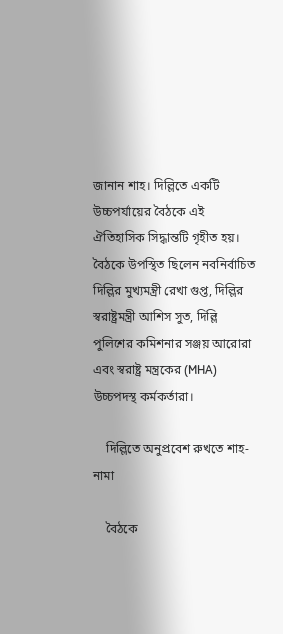জানান শাহ। দিল্লিতে একটি উচ্চপর্যায়ের বৈঠকে এই ঐতিহাসিক সিদ্ধান্তটি গৃহীত হয়। বৈঠকে উপস্থিত ছিলেন নবনির্বাচিত দিল্লির মুখ্যমন্ত্রী রেখা গুপ্ত, দিল্লির স্বরাষ্ট্রমন্ত্রী আশিস সুত, দিল্লি পুলিশের কমিশনার সঞ্জয় আরোরা এবং স্বরাষ্ট্র মন্ত্রকের (MHA) উচ্চপদস্থ কর্মকর্তারা।

    দিল্লিতে অনুপ্রবেশ রুখতে শাহ-নামা

    বৈঠকে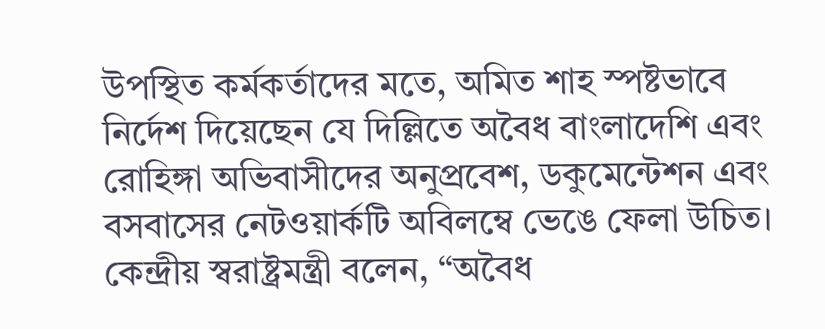উপস্থিত কর্মকর্তাদের মতে, অমিত শাহ স্পষ্টভাবে নির্দেশ দিয়েছেন যে দিল্লিতে অবৈধ বাংলাদেশি এবং রোহিঙ্গা অভিবাসীদের অনুপ্রবেশ, ডকুমেন্টেশন এবং বসবাসের নেটওয়ার্কটি অবিলম্বে ভেঙে ফেলা উচিত। কেন্দ্রীয় স্বরাষ্ট্রমন্ত্রী বলেন, ‘‘অবৈধ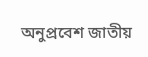অনুপ্রবেশ জাতীয়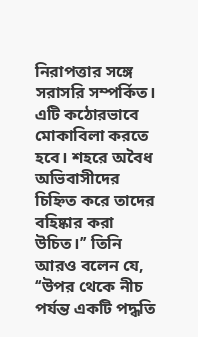নিরাপত্তার সঙ্গে সরাসরি সম্পর্কিত। এটি কঠোরভাবে মোকাবিলা করতে হবে। শহরে অবৈধ অভিবাসীদের চিহ্নিত করে তাদের বহিষ্কার করা উচিত।’’ তিনি আরও বলেন যে, ‘‘উপর থেকে নীচ পর্যন্ত একটি পদ্ধতি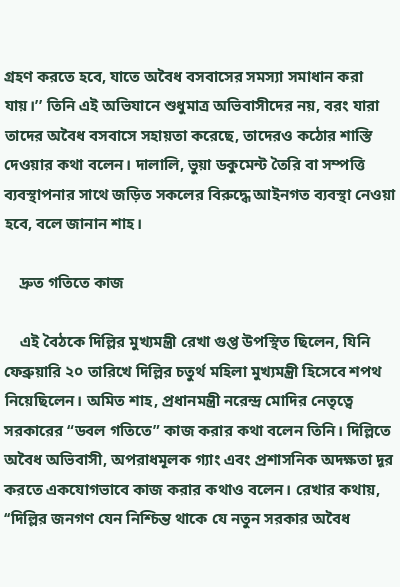গ্রহণ করতে হবে, যাতে অবৈধ বসবাসের সমস্যা সমাধান করা যায়।’’ তিনি এই অভিযানে শুধুমাত্র অভিবাসীদের নয়, বরং যারা তাদের অবৈধ বসবাসে সহায়তা করেছে, তাদেরও কঠোর শাস্তি দেওয়ার কথা বলেন। দালালি, ভুয়া ডকুমেন্ট তৈরি বা সম্পত্তি ব্যবস্থাপনার সাথে জড়িত সকলের বিরুদ্ধে আইনগত ব্যবস্থা নেওয়া হবে, বলে জানান শাহ।

    দ্রুত গতিতে কাজ

    এই বৈঠকে দিল্লির মুখ্যমন্ত্রী রেখা গুপ্ত উপস্থিত ছিলেন, যিনি ফেব্রুয়ারি ২০ তারিখে দিল্লির চতুর্থ মহিলা মুখ্যমন্ত্রী হিসেবে শপথ নিয়েছিলেন। অমিত শাহ, প্রধানমন্ত্রী নরেন্দ্র মোদির নেতৃত্বে সরকারের “ডবল গতিতে” কাজ করার কথা বলেন তিনি। দিল্লিতে অবৈধ অভিবাসী, অপরাধমূলক গ্যাং এবং প্রশাসনিক অদক্ষতা দূর করতে একযোগভাবে কাজ করার কথাও বলেন। রেখার কথায়, ‘‘দিল্লির জনগণ যেন নিশ্চিন্ত থাকে যে নতুন সরকার অবৈধ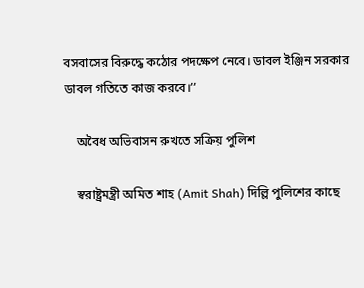বসবাসের বিরুদ্ধে কঠোর পদক্ষেপ নেবে। ডাবল ইঞ্জিন সরকার ডাবল গতিতে কাজ করবে।’’

    অবৈধ অভিবাসন রুখতে সক্রিয় পুলিশ

    স্বরাষ্ট্রমন্ত্রী অমিত শাহ (Amit Shah) দিল্লি পুলিশের কাছে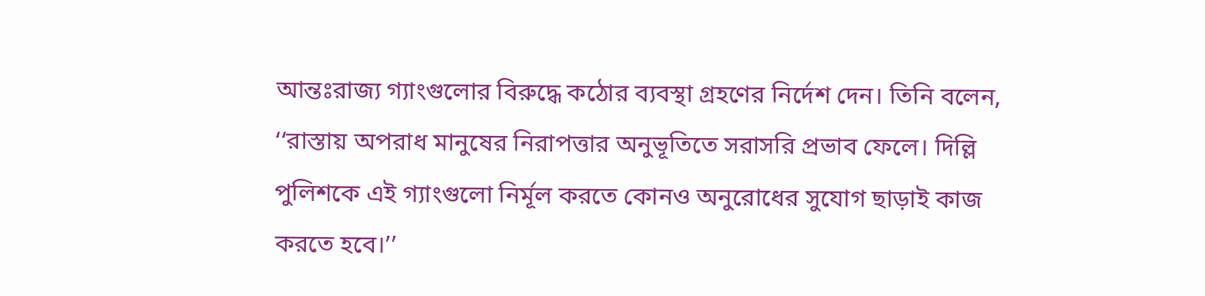আন্তঃরাজ্য গ্যাংগুলোর বিরুদ্ধে কঠোর ব্যবস্থা গ্রহণের নির্দেশ দেন। তিনি বলেন, ‘‘রাস্তায় অপরাধ মানুষের নিরাপত্তার অনুভূতিতে সরাসরি প্রভাব ফেলে। দিল্লি পুলিশকে এই গ্যাংগুলো নির্মূল করতে কোনও অনুরোধের সুযোগ ছাড়াই কাজ করতে হবে।’’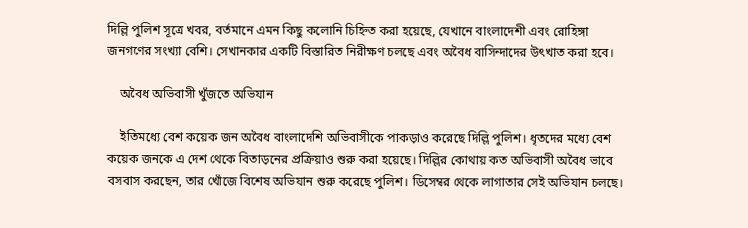দিল্লি পুলিশ সূত্রে খবর, বর্তমানে এমন কিছু কলোনি চিহ্নিত করা হয়েছে, যেখানে বাংলাদেশী এবং রোহিঙ্গা জনগণের সংখ্যা বেশি। সেখানকার একটি বিস্তারিত নিরীক্ষণ চলছে এবং অবৈধ বাসিন্দাদের উৎখাত করা হবে।

    অবৈধ অভিবাসী খুঁজতে অভিযান

    ইতিমধ্যে বেশ কয়েক জন অবৈধ বাংলাদেশি অভিবাসীকে পাকড়াও করেছে দিল্লি পুলিশ। ধৃতদের মধ্যে বেশ কয়েক জনকে এ দেশ থেকে বিতাড়নের প্রক্রিয়াও শুরু করা হয়েছে। দিল্লির কোথায় কত অভিবাসী অবৈধ ভাবে বসবাস করছেন, তার খোঁজে বিশেষ অভিযান শুরু করেছে পুলিশ। ডিসেম্বর থেকে লাগাতার সেই অভিযান চলছে।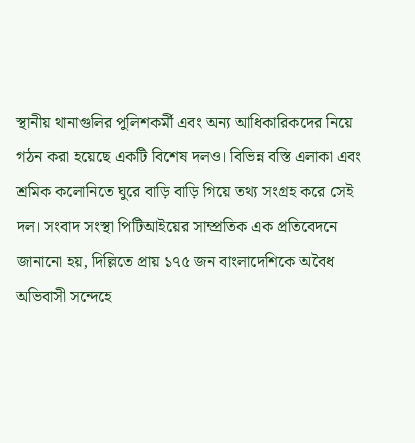স্থানীয় থানাগুলির পুলিশকর্মী এবং অন্য আধিকারিকদের নিয়ে গঠন করা হয়েছে একটি বিশেষ দলও। বিভিন্ন বস্তি এলাকা এবং শ্রমিক কলোনিতে ঘুরে বাড়ি বাড়ি গিয়ে তথ্য সংগ্রহ করে সেই দল। সংবাদ সংস্থা পিটিআইয়ের সাম্প্রতিক এক প্রতিবেদনে জানানো হয়, দিল্লিতে প্রায় ১৭৫ জন বাংলাদেশিকে অবৈধ অভিবাসী সন্দেহে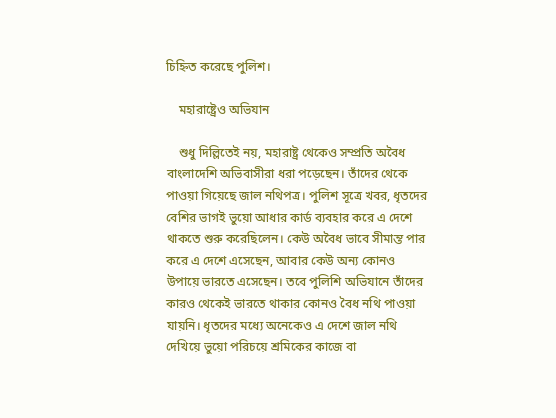চিহ্নিত করেছে পুলিশ।

    মহারাষ্ট্রেও অভিযান

    শুধু দিল্লিতেই নয়, মহারাষ্ট্র থেকেও সম্প্রতি অবৈধ বাংলাদেশি অভিবাসীরা ধরা পড়েছেন। তাঁদের থেকে পাওয়া গিয়েছে জাল নথিপত্র। পুলিশ সূত্রে খবর, ধৃতদের বেশির ভাগই ভুয়ো আধার কার্ড ব্যবহার করে এ দেশে থাকতে শুরু করেছিলেন। কেউ অবৈধ ভাবে সীমান্ত পার করে এ দেশে এসেছেন, আবার কেউ অন্য কোনও উপায়ে ভারতে এসেছেন। তবে পুলিশি অভিযানে তাঁদের কারও থেকেই ভারতে থাকার কোনও বৈধ নথি পাওয়া যায়নি। ধৃতদের মধ্যে অনেকেও এ দেশে জাল নথি দেখিয়ে ভুয়ো পরিচয়ে শ্রমিকের কাজে বা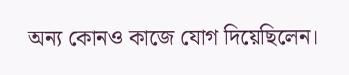অন্য কোনও কাজে যোগ দিয়েছিলেন।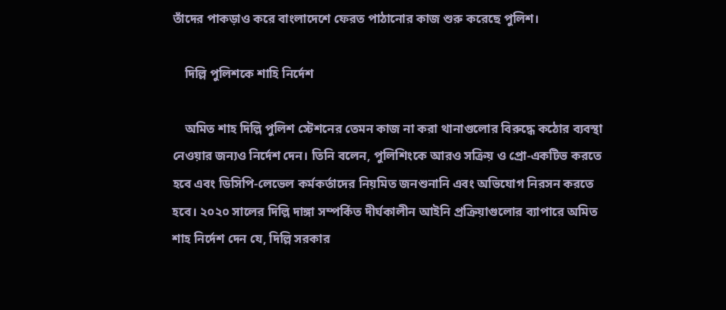তাঁদের পাকড়াও করে বাংলাদেশে ফেরত পাঠানোর কাজ শুরু করেছে পুলিশ।

    দিল্লি পুলিশকে শাহি নির্দেশ

    অমিত শাহ দিল্লি পুলিশ স্টেশনের তেমন কাজ না করা থানাগুলোর বিরুদ্ধে কঠোর ব্যবস্থা নেওয়ার জন্যও নির্দেশ দেন। তিনি বলেন, পুলিশিংকে আরও সক্রিয় ও প্রো-একটিভ করতে হবে এবং ডিসিপি-লেভেল কর্মকর্তাদের নিয়মিত জনশুনানি এবং অভিযোগ নিরসন করতে হবে। ২০২০ সালের দিল্লি দাঙ্গা সম্পর্কিত দীর্ঘকালীন আইনি প্রক্রিয়াগুলোর ব্যাপারে অমিত শাহ নির্দেশ দেন যে, দিল্লি সরকার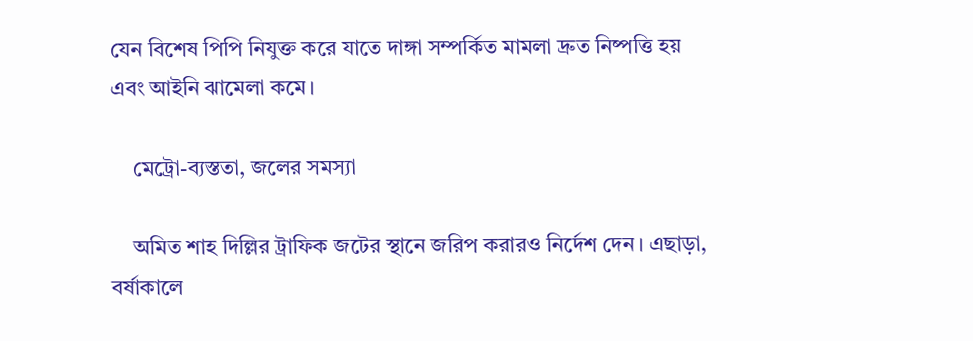যেন বিশেষ পিপি নিযুক্ত করে যাতে দাঙ্গা সম্পর্কিত মামলা দ্রুত নিষ্পত্তি হয় এবং আইনি ঝামেলা কমে।

    মেট্রো-ব্যস্ততা, জলের সমস্যা

    অমিত শাহ দিল্লির ট্রাফিক জটের স্থানে জরিপ করারও নির্দেশ দেন। এছাড়া, বর্ষাকালে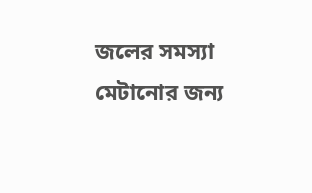জলের সমস্যা মেটানোর জন্য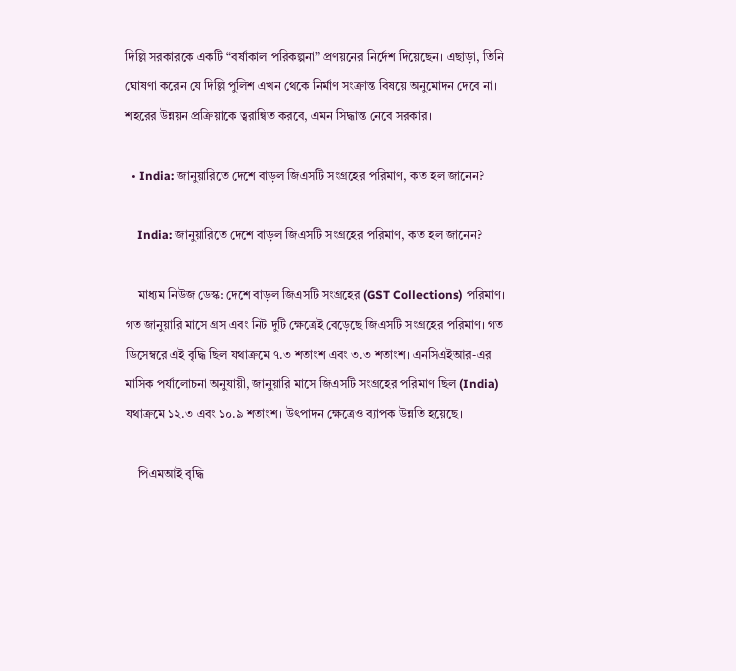দিল্লি সরকারকে একটি “বর্ষাকাল পরিকল্পনা” প্রণয়নের নির্দেশ দিয়েছেন। এছাড়া, তিনি ঘোষণা করেন যে দিল্লি পুলিশ এখন থেকে নির্মাণ সংক্রান্ত বিষয়ে অনুমোদন দেবে না। শহরের উন্নয়ন প্রক্রিয়াকে ত্বরান্বিত করবে, এমন সিদ্ধান্ত নেবে সরকার।

  • India: জানুয়ারিতে দেশে বাড়ল জিএসটি সংগ্রহের পরিমাণ, কত হল জানেন?

    India: জানুয়ারিতে দেশে বাড়ল জিএসটি সংগ্রহের পরিমাণ, কত হল জানেন?

    মাধ্যম নিউজ ডেস্ক: দেশে বাড়ল জিএসটি সংগ্রহের (GST Collections) পরিমাণ। গত জানুয়ারি মাসে গ্রস এবং নিট দুটি ক্ষেত্রেই বেড়েছে জিএসটি সংগ্রহের পরিমাণ। গত ডিসেম্বরে এই বৃদ্ধি ছিল যথাক্রমে ৭.৩ শতাংশ এবং ৩.৩ শতাংশ। এনসিএইআর-এর মাসিক পর্যালোচনা অনুযায়ী, জানুয়ারি মাসে জিএসটি সংগ্রহের পরিমাণ ছিল (India) যথাক্রমে ১২.৩ এবং ১০.৯ শতাংশ। উৎপাদন ক্ষেত্রেও ব্যাপক উন্নতি হয়েছে।

    পিএমআই বৃদ্ধি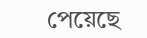পেয়েছে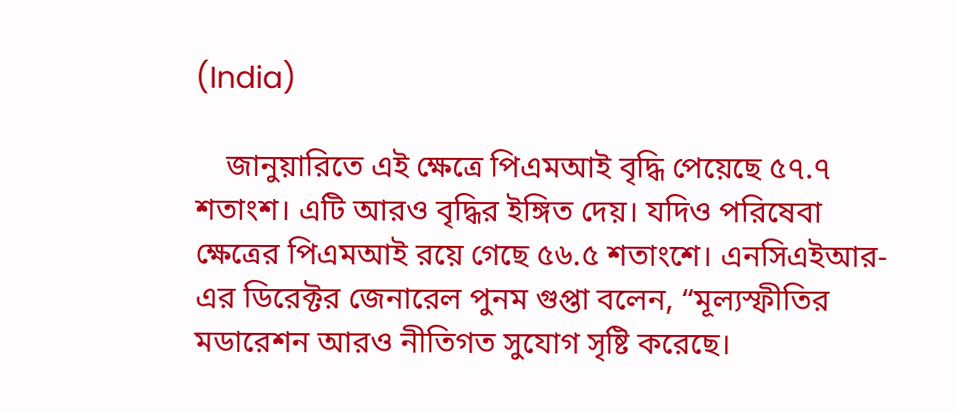(India)

    জানুয়ারিতে এই ক্ষেত্রে পিএমআই বৃদ্ধি পেয়েছে ৫৭.৭ শতাংশ। এটি আরও বৃদ্ধির ইঙ্গিত দেয়। যদিও পরিষেবা ক্ষেত্রের পিএমআই রয়ে গেছে ৫৬.৫ শতাংশে। এনসিএইআর-এর ডিরেক্টর জেনারেল পুনম গুপ্তা বলেন, “মূল্যস্ফীতির মডারেশন আরও নীতিগত সুযোগ সৃষ্টি করেছে।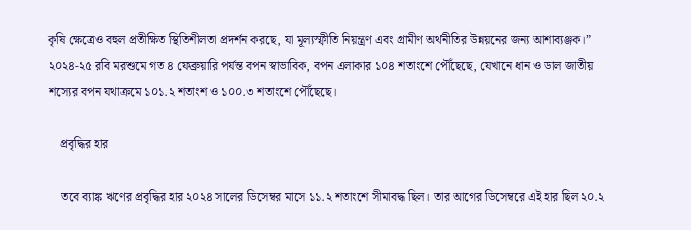কৃষি ক্ষেত্রেও বহুল প্রতীক্ষিত স্থিতিশীলতা প্রদর্শন করছে, যা মূল্যস্ফীতি নিয়ন্ত্রণ এবং গ্রামীণ অর্থনীতির উন্নয়নের জন্য আশাব্যঞ্জক।” ২০২৪-২৫ রবি মরশুমে গত ৪ ফেব্রুয়ারি পর্যন্ত বপন স্বাভাবিক, বপন এলাকার ১০৪ শতাংশে পৌঁছেছে, যেখানে ধান ও ডাল জাতীয় শস্যের বপন যথাক্রমে ১০১.২ শতাংশ ও ১০০.৩ শতাংশে পৌঁছেছে।

    প্রবৃদ্ধির হার

    তবে ব্যাঙ্ক ঋণের প্রবৃদ্ধির হার ২০২৪ সালের ডিসেম্বর মাসে ১১.২ শতাংশে সীমাবদ্ধ ছিল। তার আগের ডিসেম্বরে এই হার ছিল ২০.২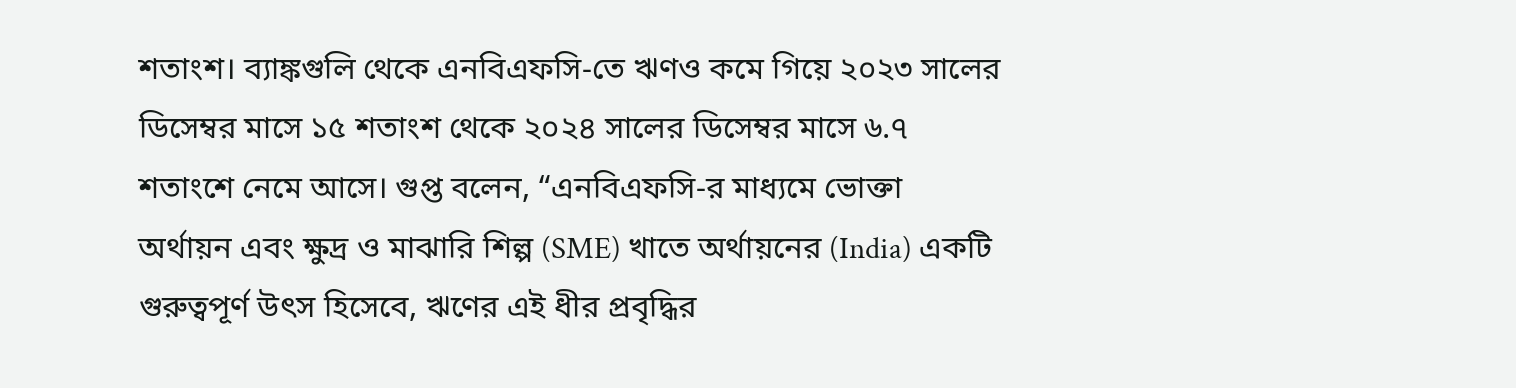শতাংশ। ব্যাঙ্কগুলি থেকে এনবিএফসি-তে ঋণও কমে গিয়ে ২০২৩ সালের ডিসেম্বর মাসে ১৫ শতাংশ থেকে ২০২৪ সালের ডিসেম্বর মাসে ৬.৭ শতাংশে নেমে আসে। গুপ্ত বলেন, “এনবিএফসি-র মাধ্যমে ভোক্তা অর্থায়ন এবং ক্ষুদ্র ও মাঝারি শিল্প (SME) খাতে অর্থায়নের (India) একটি গুরুত্বপূর্ণ উৎস হিসেবে, ঋণের এই ধীর প্রবৃদ্ধির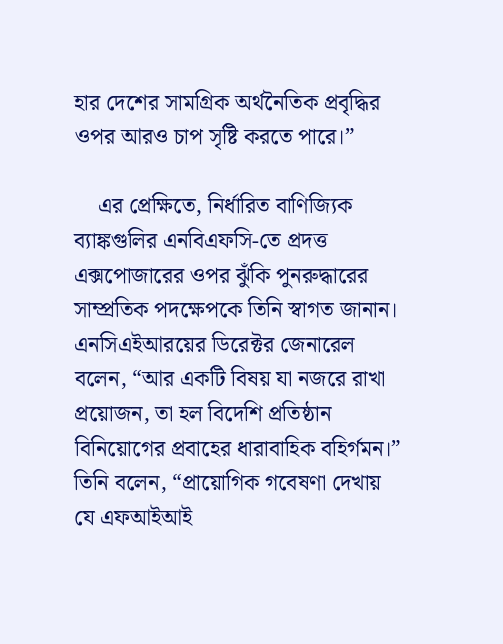হার দেশের সামগ্রিক অর্থনৈতিক প্রবৃদ্ধির ওপর আরও চাপ সৃষ্টি করতে পারে।”

    এর প্রেক্ষিতে, নির্ধারিত বাণিজ্যিক ব্যাঙ্কগুলির এনবিএফসি-তে প্রদত্ত এক্সপোজারের ওপর ঝুঁকি পুনরুদ্ধারের সাম্প্রতিক পদক্ষেপকে তিনি স্বাগত জানান। এনসিএইআরয়ের ডিরেক্টর জেনারেল বলেন, “আর একটি বিষয় যা নজরে রাখা প্রয়োজন, তা হল বিদেশি প্রতিষ্ঠান বিনিয়োগের প্রবাহের ধারাবাহিক বহির্গমন।” তিনি বলেন, “প্রায়োগিক গবেষণা দেখায় যে এফআইআই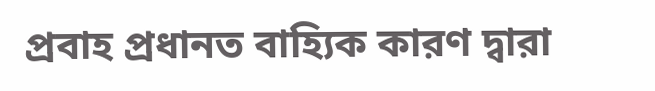প্রবাহ প্রধানত বাহ্যিক কারণ দ্বারা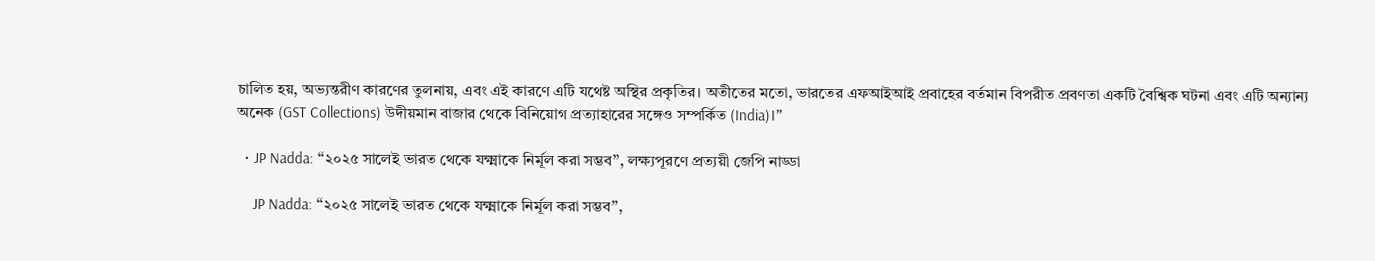চালিত হয়, অভ্যন্তরীণ কারণের তুলনায়, এবং এই কারণে এটি যথেষ্ট অস্থির প্রকৃতির। অতীতের মতো, ভারতের এফআইআই প্রবাহের বর্তমান বিপরীত প্রবণতা একটি বৈশ্বিক ঘটনা এবং এটি অন্যান্য অনেক (GST Collections) উদীয়মান বাজার থেকে বিনিয়োগ প্রত্যাহারের সঙ্গেও সম্পর্কিত (India)।”

  • JP Nadda: ‘‘২০২৫ সালেই ভারত থেকে যক্ষ্মাকে নির্মূল করা সম্ভব’’, লক্ষ্যপূরণে প্রত্যয়ী জেপি নাড্ডা

    JP Nadda: ‘‘২০২৫ সালেই ভারত থেকে যক্ষ্মাকে নির্মূল করা সম্ভব’’,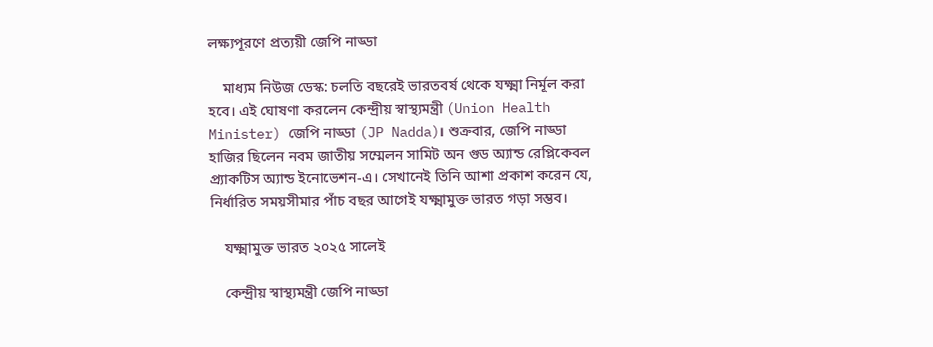লক্ষ্যপূরণে প্রত্যয়ী জেপি নাড্ডা

    মাধ্যম নিউজ ডেস্ক: চলতি বছরেই ভারতবর্ষ থেকে যক্ষ্মা নির্মূল করা হবে। এই ঘোষণা করলেন কেন্দ্রীয় স্বাস্থ্যমন্ত্রী (Union Health Minister) জেপি নাড্ডা (JP Nadda)। শুক্রবার, জেপি নাড্ডা হাজির ছিলেন নবম জাতীয় সম্মেলন সামিট অন গুড অ্যান্ড রেপ্লিকেবল প্র্যাকটিস অ্যান্ড ইনোভেশন-এ। সেখানেই তিনি আশা প্রকাশ করেন যে, নির্ধারিত সময়সীমার পাঁচ বছর আগেই যক্ষ্মামুক্ত ভারত গড়া সম্ভব।

    যক্ষ্মামুক্ত ভারত ২০২৫ সালেই

    কেন্দ্রীয় স্বাস্থ্যমন্ত্রী জেপি নাড্ডা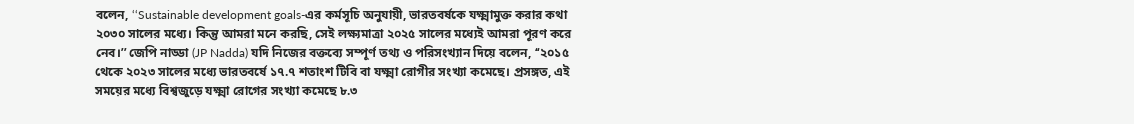বলেন, ‘‘Sustainable development goals-এর কর্মসূচি অনুযায়ী, ভারতবর্ষকে যক্ষ্মামুক্ত করার কথা ২০৩০ সালের মধ্যে। কিন্তু আমরা মনে করছি, সেই লক্ষ্যমাত্রা ২০২৫ সালের মধ্যেই আমরা পূরণ করে নেব।’’ জেপি নাড্ডা (JP Nadda) যদি নিজের বক্তব্যে সম্পূর্ণ তথ্য ও পরিসংখ্যান দিয়ে বলেন, ‘‘২০১৫ থেকে ২০২৩ সালের মধ্যে ভারতবর্ষে ১৭.৭ শতাংশ টিবি বা যক্ষ্মা রোগীর সংখ্যা কমেছে। প্রসঙ্গত, এই সময়ের মধ্যে বিশ্বজুড়ে যক্ষ্মা রোগের সংখ্যা কমেছে ৮.৩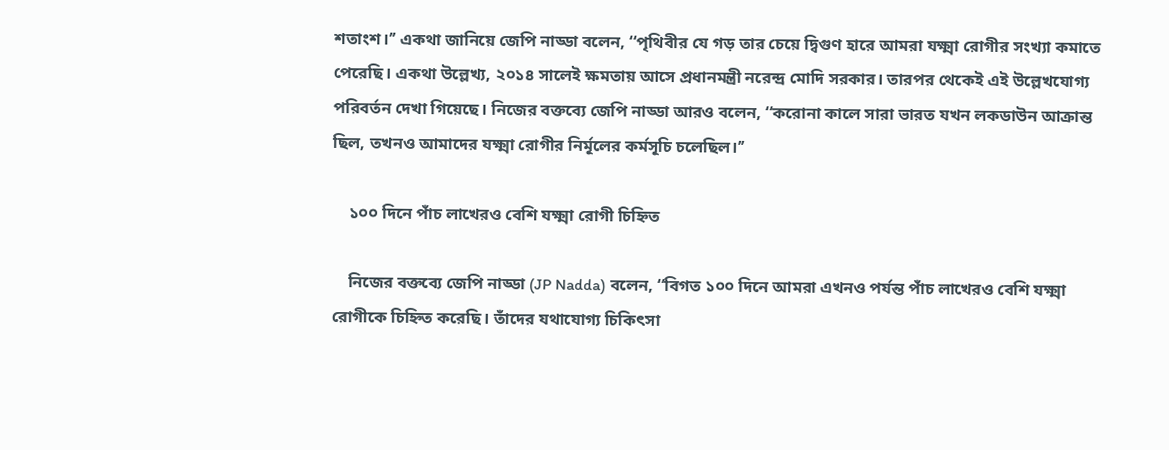শতাংশ।’’ একথা জানিয়ে জেপি নাড্ডা বলেন, ‘‘পৃথিবীর যে গড় তার চেয়ে দ্বিগুণ হারে আমরা যক্ষ্মা রোগীর সংখ্যা কমাতে পেরেছি। একথা উল্লেখ্য, ২০১৪ সালেই ক্ষমতায় আসে প্রধানমন্ত্রী নরেন্দ্র মোদি সরকার। তারপর থেকেই এই উল্লেখযোগ্য পরিবর্তন দেখা গিয়েছে। নিজের বক্তব্যে জেপি নাড্ডা আরও বলেন, ‘‘করোনা কালে সারা ভারত যখন লকডাউন আক্রান্ত ছিল, তখনও আমাদের যক্ষ্মা রোগীর নির্মূলের কর্মসূচি চলেছিল।’’

    ১০০ দিনে পাঁচ লাখেরও বেশি যক্ষ্মা রোগী চিহ্নিত

    নিজের বক্তব্যে জেপি নাড্ডা (JP Nadda) বলেন, ‘‘বিগত ১০০ দিনে আমরা এখনও পর্যন্ত পাঁচ লাখেরও বেশি যক্ষ্মা রোগীকে চিহ্নিত করেছি। তাঁদের যথাযোগ্য চিকিৎসা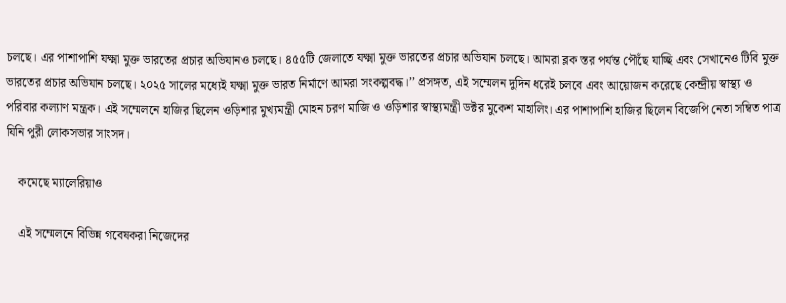চলছে। এর পাশাপাশি যক্ষ্মা মুক্ত ভারতের প্রচার অভিযানও চলছে। ৪৫৫টি জেলাতে যক্ষ্মা মুক্ত ভারতের প্রচার অভিযান চলছে। আমরা ব্লক স্তর পর্যন্ত পৌঁছে যাচ্ছি এবং সেখানেও টিবি মুক্ত ভারতের প্রচার অভিযান চলছে। ২০২৫ সালের মধ্যেই যক্ষ্মা মুক্ত ভারত নির্মাণে আমরা সংকল্পবদ্ধ।’’ প্রসঙ্গত, এই সম্মেলন দুদিন ধরেই চলবে এবং আয়োজন করেছে কেন্দ্রীয় স্বাস্থ্য ও পরিবার কল্যাণ মন্ত্রক। এই সম্মেলনে হাজির ছিলেন ওড়িশার মুখ্যমন্ত্রী মোহন চরণ মাজি ও ওড়িশার স্বাস্থ্যমন্ত্রী ডক্টর মুকেশ মাহালিং। এর পাশাপাশি হাজির ছিলেন বিজেপি নেতা সম্বিত পাত্র যিনি পুরী লোকসভার সাংসদ।

    কমেছে ম্যালেরিয়াও

    এই সম্মেলনে বিভিন্ন গবেষকরা নিজেদের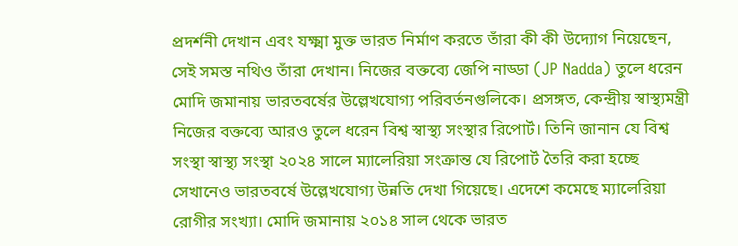প্রদর্শনী দেখান এবং যক্ষ্মা মুক্ত ভারত নির্মাণ করতে তাঁরা কী কী উদ্যোগ নিয়েছেন, সেই সমস্ত নথিও তাঁরা দেখান। নিজের বক্তব্যে জেপি নাড্ডা (JP Nadda) তুলে ধরেন মোদি জমানায় ভারতবর্ষের উল্লেখযোগ্য পরিবর্তনগুলিকে। প্রসঙ্গত, কেন্দ্রীয় স্বাস্থ্যমন্ত্রী নিজের বক্তব্যে আরও তুলে ধরেন বিশ্ব স্বাস্থ্য সংস্থার রিপোর্ট। তিনি জানান যে বিশ্ব সংস্থা স্বাস্থ্য সংস্থা ২০২৪ সালে ম্যালেরিয়া সংক্রান্ত যে রিপোর্ট তৈরি করা হচ্ছে সেখানেও ভারতবর্ষে উল্লেখযোগ্য উন্নতি দেখা গিয়েছে। এদেশে কমেছে ম্যালেরিয়া রোগীর সংখ্যা। মোদি জমানায় ২০১৪ সাল থেকে ভারত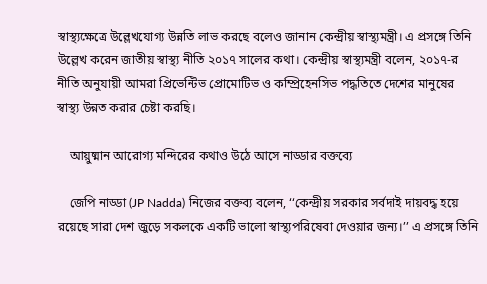স্বাস্থ্যক্ষেত্রে উল্লেখযোগ্য উন্নতি লাভ করছে বলেও জানান কেন্দ্রীয় স্বাস্থ্যমন্ত্রী। এ প্রসঙ্গে তিনি উল্লেখ করেন জাতীয় স্বাস্থ্য নীতি ২০১৭ সালের কথা। কেন্দ্রীয় স্বাস্থ্যমন্ত্রী বলেন, ২০১৭-র নীতি অনুযায়ী আমরা প্রিভেন্টিভ প্রোমোটিভ ও কম্প্রিহেনসিভ পদ্ধতিতে দেশের মানুষের স্বাস্থ্য উন্নত করার চেষ্টা করছি।

    আয়ুষ্মান আরোগ্য মন্দিরের কথাও উঠে আসে নাড্ডার বক্তব্যে

    জেপি নাড্ডা (JP Nadda) নিজের বক্তব্য বলেন, ‘‘কেন্দ্রীয় সরকার সর্বদাই দায়বদ্ধ হয়ে রয়েছে সারা দেশ জুড়ে সকলকে একটি ভালো স্বাস্থ্যপরিষেবা দেওয়ার জন্য।’’ এ প্রসঙ্গে তিনি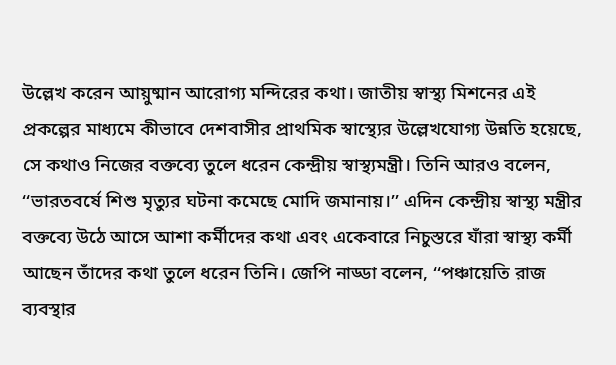উল্লেখ করেন আয়ুষ্মান আরোগ্য মন্দিরের কথা। জাতীয় স্বাস্থ্য মিশনের এই প্রকল্পের মাধ্যমে কীভাবে দেশবাসীর প্রাথমিক স্বাস্থ্যের উল্লেখযোগ্য উন্নতি হয়েছে, সে কথাও নিজের বক্তব্যে তুলে ধরেন কেন্দ্রীয় স্বাস্থ্যমন্ত্রী। তিনি আরও বলেন, ‘‘ভারতবর্ষে শিশু মৃত্যুর ঘটনা কমেছে মোদি জমানায়।’’ এদিন কেন্দ্রীয় স্বাস্থ্য মন্ত্রীর বক্তব্যে উঠে আসে আশা কর্মীদের কথা এবং একেবারে নিচুস্তরে যাঁরা স্বাস্থ্য কর্মী আছেন তাঁদের কথা তুলে ধরেন তিনি। জেপি নাড্ডা বলেন, ‘‘পঞ্চায়েতি রাজ ব্যবস্থার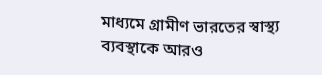মাধ্যমে গ্রামীণ ভারতের স্বাস্থ্য ব্যবস্থাকে আরও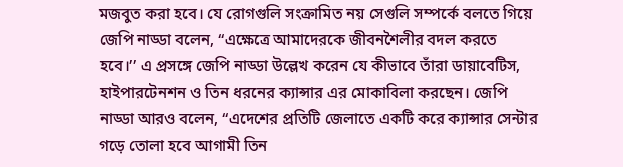মজবুত করা হবে। যে রোগগুলি সংক্রামিত নয় সেগুলি সম্পর্কে বলতে গিয়ে জেপি নাড্ডা বলেন, ‘‘এক্ষেত্রে আমাদেরকে জীবনশৈলীর বদল করতে হবে।’’ এ প্রসঙ্গে জেপি নাড্ডা উল্লেখ করেন যে কীভাবে তাঁরা ডায়াবেটিস, হাইপারটেনশন ও তিন ধরনের ক্যান্সার এর মোকাবিলা করছেন। জেপি নাড্ডা আরও বলেন, ‘‘এদেশের প্রতিটি জেলাতে একটি করে ক্যান্সার সেন্টার গড়ে তোলা হবে আগামী তিন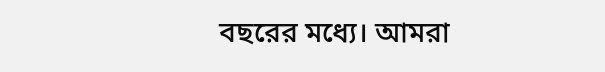বছরের মধ্যে। আমরা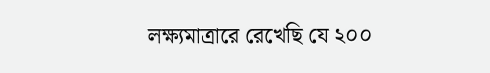লক্ষ্যমাত্রারে রেখেছি যে ২০০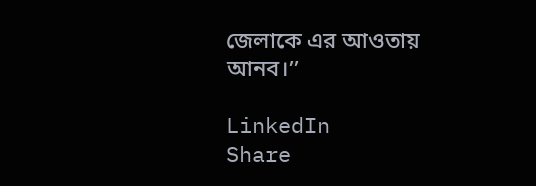জেলাকে এর আওতায় আনব।’’

LinkedIn
Share